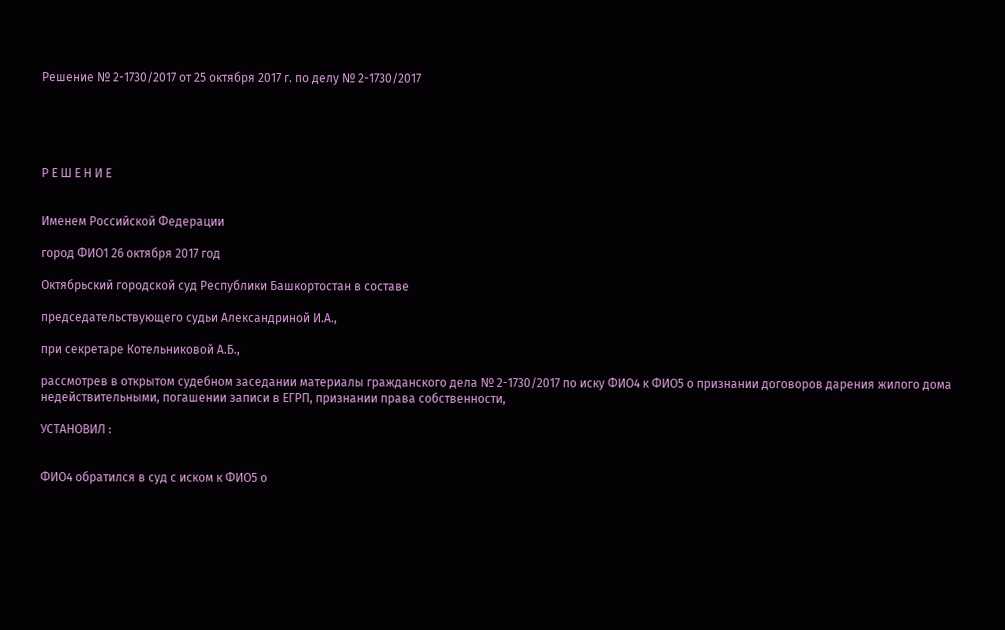Решение № 2-1730/2017 от 25 октября 2017 г. по делу № 2-1730/2017





Р Е Ш Е Н И Е


Именем Российской Федерации

город ФИО1 26 октября 2017 год

Октябрьский городской суд Республики Башкортостан в составе

председательствующего судьи Александриной И.А.,

при секретаре Котельниковой А.Б.,

рассмотрев в открытом судебном заседании материалы гражданского дела № 2-1730/2017 по иску ФИО4 к ФИО5 о признании договоров дарения жилого дома недействительными, погашении записи в ЕГРП, признании права собственности,

УСТАНОВИЛ :


ФИО4 обратился в суд с иском к ФИО5 о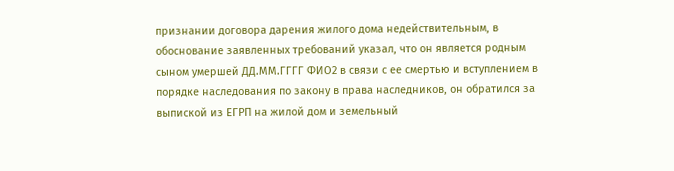признании договора дарения жилого дома недействительным, в обоснование заявленных требований указал, что он является родным сыном умершей ДД.ММ.ГГГГ ФИО2 в связи с ее смертью и вступлением в порядке наследования по закону в права наследников, он обратился за выпиской из ЕГРП на жилой дом и земельный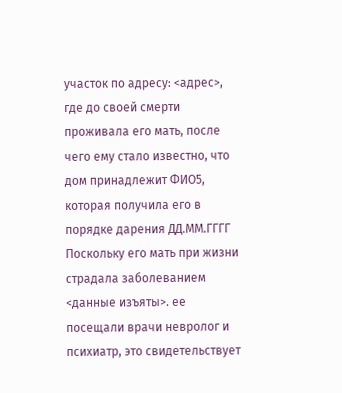участок по адресу: <адрес>, где до своей смерти проживала его мать, после чего ему стало известно, что дом принадлежит ФИО5, которая получила его в порядке дарения ДД.ММ.ГГГГ Поскольку его мать при жизни страдала заболеванием <данные изъяты>. ее посещали врачи невролог и психиатр, это свидетельствует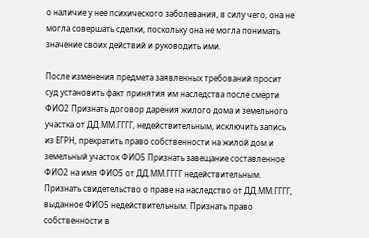о наличие у нее психического заболевания, в силу чего, она не могла совершать сделки, поскольку она не могла понимать значение своих действий и руководить ими.

После изменения предмета заявленных требований просит суд установить факт принятия им наследства после смерти ФИО2 Признать договор дарения жилого дома и земельного участка от ДД.ММ.ГГГГ, недействительным, исключить запись из ЕГРН, прекратить право собственности на жилой дом и земельный участок ФИО5 Признать завещание составленное ФИО2 на имя ФИО5 от ДД.ММ.ГГГГ недействительным. Признать свидетельство о праве на наследство от ДД.ММ.ГГГГ, выданное ФИО5 недействительным. Признать право собственности в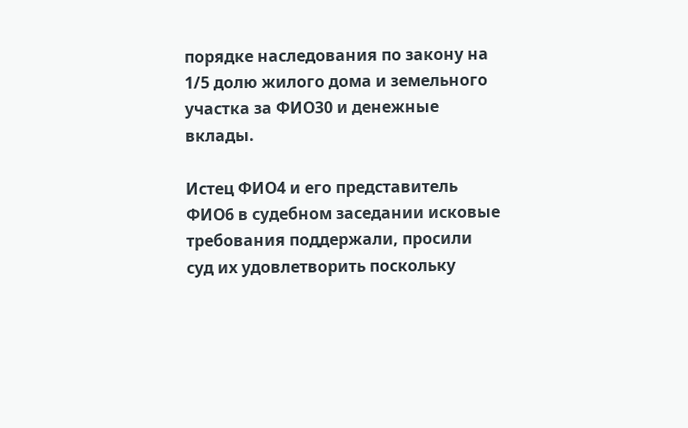порядке наследования по закону на 1/5 долю жилого дома и земельного участка за ФИО30 и денежные вклады.

Истец ФИО4 и его представитель ФИО6 в судебном заседании исковые требования поддержали, просили суд их удовлетворить поскольку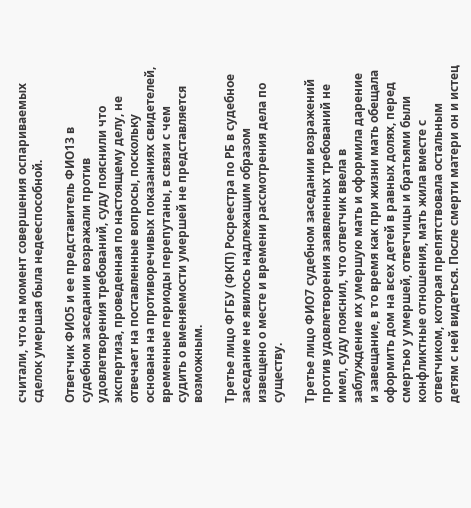считали, что на момент совершения оспариваемых сделок умершая была недееспособной.

Ответчик ФИО5 и ее представитель ФИО13 в судебном заседании возражали против удовлетворения требований, суду пояснили что экспертиза, проведенная по настоящему делу, не отвечает на поставленные вопросы, поскольку основана на противоречивых показаниях свидетелей, временные периоды перепутаны, в связи с чем судить о вменяемости умершей не представляется возможным.

Третье лицо ФГБУ (ФКП) Росреестра по РБ в судебное заседание не явилось надлежащим образом извещено о месте и времени рассмотрения дела по существу.

Третье лицо ФИО7 судебном заседании возражений против удовлетворения заявленных требований не имел, суду пояснил, что ответчик ввела в заблуждение их умершую мать и оформила дарение и завещание, в то время как при жизни мать обещала оформить дом на всех детей в равных долях, перед смертью у умершей, ответчицы и братьями были конфликтные отношения, мать жила вместе с ответчиком, которая препятствовала остальным детям с ней видеться. После смерти матери он и истец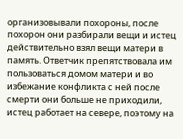организовывали похороны, после похорон они разбирали вещи и истец действительно взял вещи матери в память. Ответчик препятствовала им пользоваться домом матери и во избежание конфликта с ней после смерти они больше не приходили, истец работает на севере, поэтому на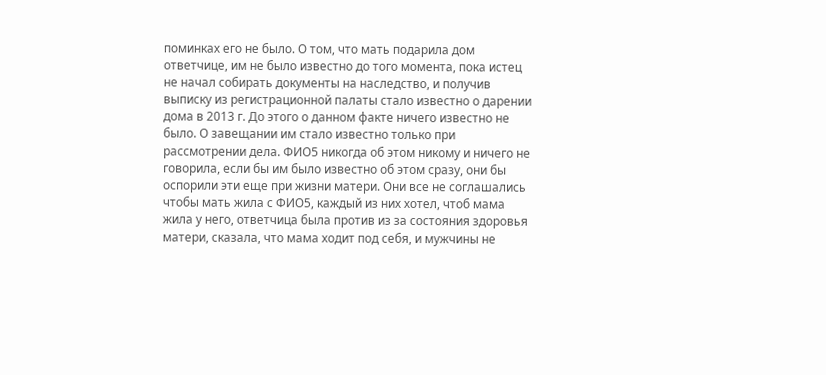поминках его не было. О том, что мать подарила дом ответчице, им не было известно до того момента, пока истец не начал собирать документы на наследство, и получив выписку из регистрационной палаты стало известно о дарении дома в 2013 г. До этого о данном факте ничего известно не было. О завещании им стало известно только при рассмотрении дела. ФИО5 никогда об этом никому и ничего не говорила, если бы им было известно об этом сразу, они бы оспорили эти еще при жизни матери. Они все не соглашались чтобы мать жила с ФИО5, каждый из них хотел, чтоб мама жила у него, ответчица была против из за состояния здоровья матери, сказала, что мама ходит под себя, и мужчины не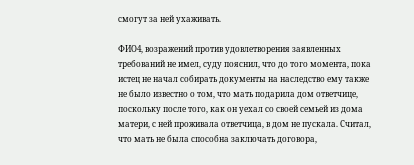смогут за ней ухаживать.

ФИО4, возражений против удовлетворения заявленных требований не имел, суду пояснил, что до того момента, пока истец не начал собирать документы на наследство ему также не было известно о том, что мать подарила дом ответчице, поскольку после того, как он уехал со своей семьей из дома матери, с ней проживала ответчица, в дом не пускала. Считал, что мать не была способна заключать договора,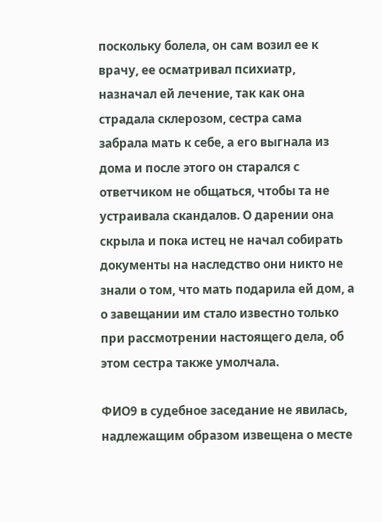поскольку болела, он сам возил ее к врачу, ее осматривал психиатр, назначал ей лечение, так как она страдала склерозом, сестра сама забрала мать к себе, а его выгнала из дома и после этого он старался с ответчиком не общаться, чтобы та не устраивала скандалов. О дарении она скрыла и пока истец не начал собирать документы на наследство они никто не знали о том, что мать подарила ей дом, а о завещании им стало известно только при рассмотрении настоящего дела, об этом сестра также умолчала.

ФИО9 в судебное заседание не явилась, надлежащим образом извещена о месте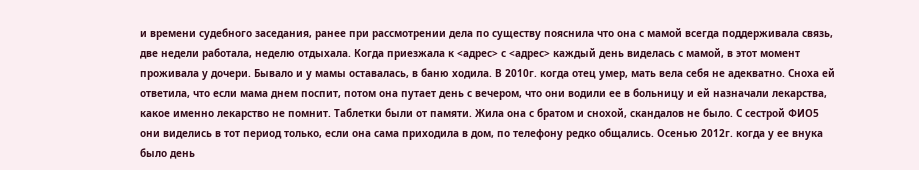и времени судебного заседания, ранее при рассмотрении дела по существу пояснила что она с мамой всегда поддерживала связь, две недели работала, неделю отдыхала. Когда приезжала к <адрес> с <адрес> каждый день виделась с мамой, в этот момент проживала у дочери. Бывало и у мамы оставалась, в баню ходила. В 2010г. когда отец умер, мать вела себя не адекватно. Сноха ей ответила, что если мама днем поспит, потом она путает день с вечером, что они водили ее в больницу и ей назначали лекарства, какое именно лекарство не помнит. Таблетки были от памяти. Жила она с братом и снохой, скандалов не было. С сестрой ФИО5 они виделись в тот период только, если она сама приходила в дом, по телефону редко общались. Осенью 2012г. когда у ее внука было день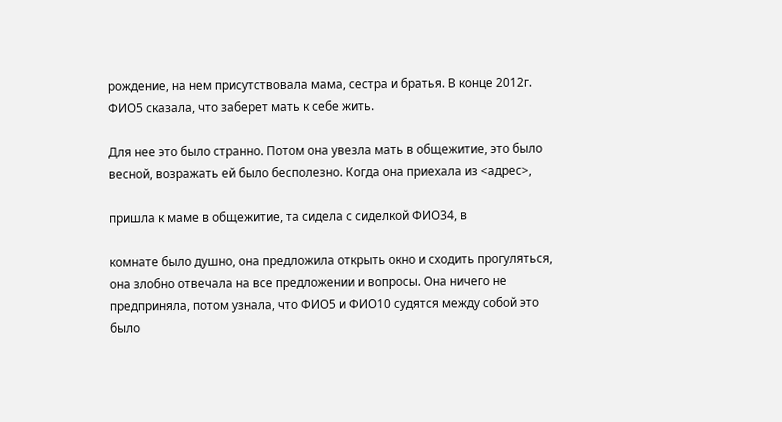рождение, на нем присутствовала мама, сестра и братья. В конце 2012г. ФИО5 сказала, что заберет мать к себе жить.

Для нее это было странно. Потом она увезла мать в общежитие, это было весной, возражать ей было бесполезно. Когда она приехала из <адрес>,

пришла к маме в общежитие, та сидела с сиделкой ФИО34, в

комнате было душно, она предложила открыть окно и сходить прогуляться, она злобно отвечала на все предложении и вопросы. Она ничего не предприняла, потом узнала, что ФИО5 и ФИО10 судятся между собой это было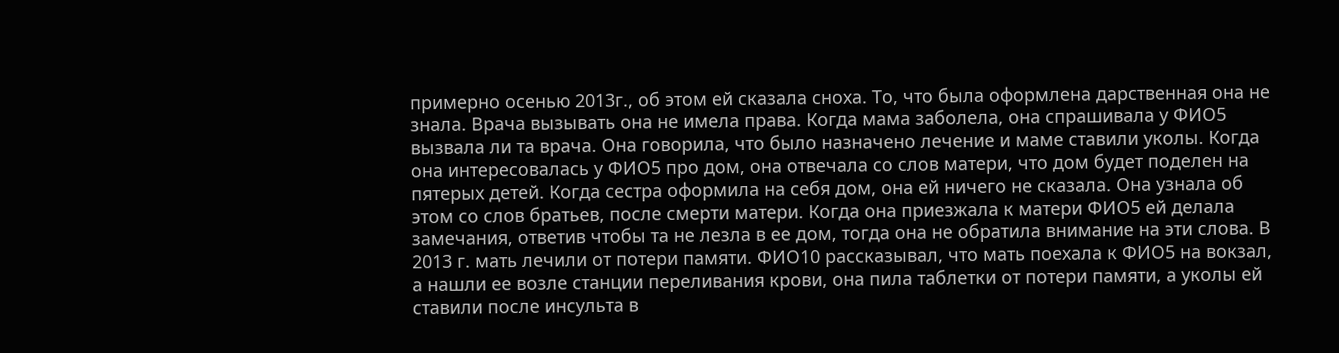примерно осенью 2013г., об этом ей сказала сноха. То, что была оформлена дарственная она не знала. Врача вызывать она не имела права. Когда мама заболела, она спрашивала у ФИО5 вызвала ли та врача. Она говорила, что было назначено лечение и маме ставили уколы. Когда она интересовалась у ФИО5 про дом, она отвечала со слов матери, что дом будет поделен на пятерых детей. Когда сестра оформила на себя дом, она ей ничего не сказала. Она узнала об этом со слов братьев, после смерти матери. Когда она приезжала к матери ФИО5 ей делала замечания, ответив чтобы та не лезла в ее дом, тогда она не обратила внимание на эти слова. В 2013 г. мать лечили от потери памяти. ФИО10 рассказывал, что мать поехала к ФИО5 на вокзал, а нашли ее возле станции переливания крови, она пила таблетки от потери памяти, а уколы ей ставили после инсульта в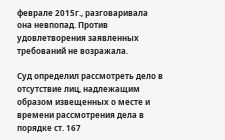феврале 2015г., разговаривала она невпопад. Против удовлетворения заявленных требований не возражала.

Суд определил рассмотреть дело в отсутствие лиц, надлежащим образом извещенных о месте и времени рассмотрения дела в порядке ст. 167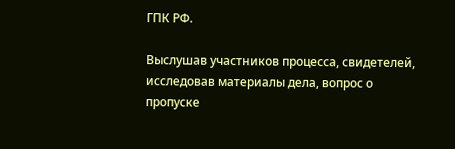ГПК РФ.

Выслушав участников процесса, свидетелей, исследовав материалы дела, вопрос о пропуске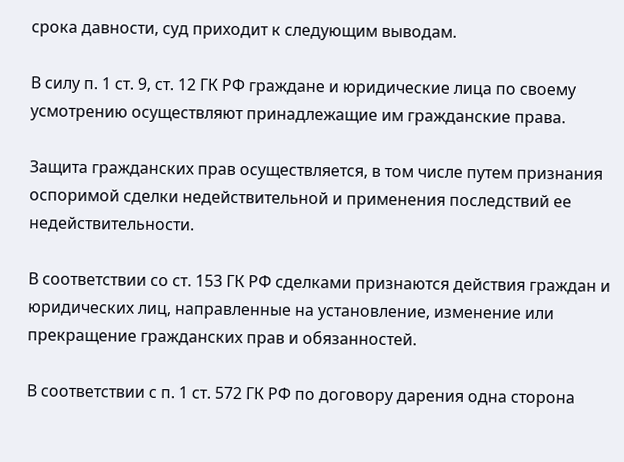срока давности, суд приходит к следующим выводам.

В силу п. 1 ст. 9, ст. 12 ГК РФ граждане и юридические лица по своему усмотрению осуществляют принадлежащие им гражданские права.

Защита гражданских прав осуществляется, в том числе путем признания оспоримой сделки недействительной и применения последствий ее недействительности.

В соответствии со ст. 153 ГК РФ сделками признаются действия граждан и юридических лиц, направленные на установление, изменение или прекращение гражданских прав и обязанностей.

В соответствии с п. 1 ст. 572 ГК РФ по договору дарения одна сторона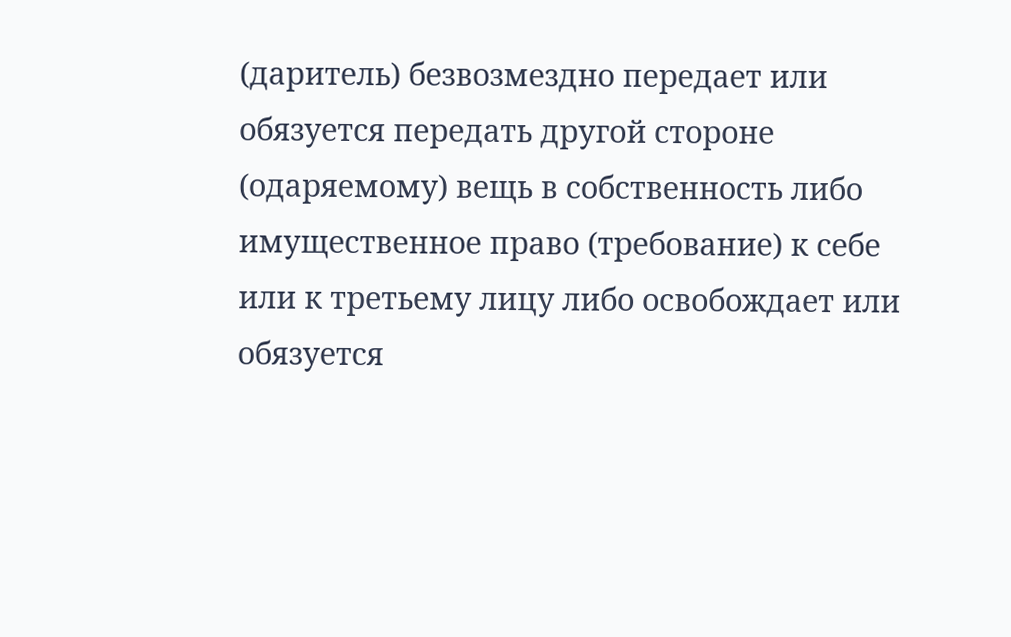(даритель) безвозмездно передает или обязуется передать другой стороне (одаряемому) вещь в собственность либо имущественное право (требование) к себе или к третьему лицу либо освобождает или обязуется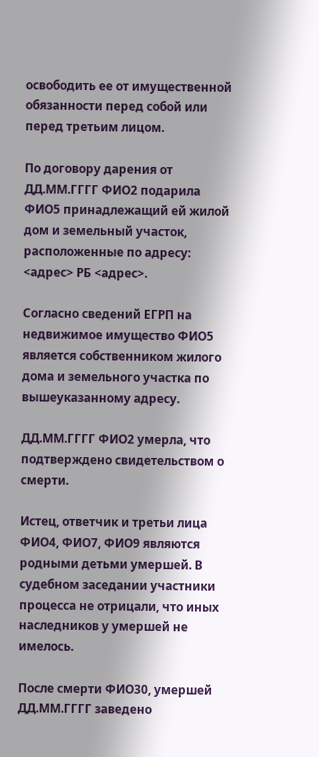освободить ее от имущественной обязанности перед собой или перед третьим лицом.

По договору дарения от ДД.ММ.ГГГГ ФИО2 подарила ФИО5 принадлежащий ей жилой дом и земельный участок, расположенные по адресу: <адрес> РБ <адрес>.

Согласно сведений ЕГРП на недвижимое имущество ФИО5 является собственником жилого дома и земельного участка по вышеуказанному адресу.

ДД.ММ.ГГГГ ФИО2 умерла, что подтверждено свидетельством о смерти.

Истец, ответчик и третьи лица ФИО4, ФИО7, ФИО9 являются родными детьми умершей. В судебном заседании участники процесса не отрицали, что иных наследников у умершей не имелось.

После смерти ФИО30, умершей ДД.ММ.ГГГГ заведено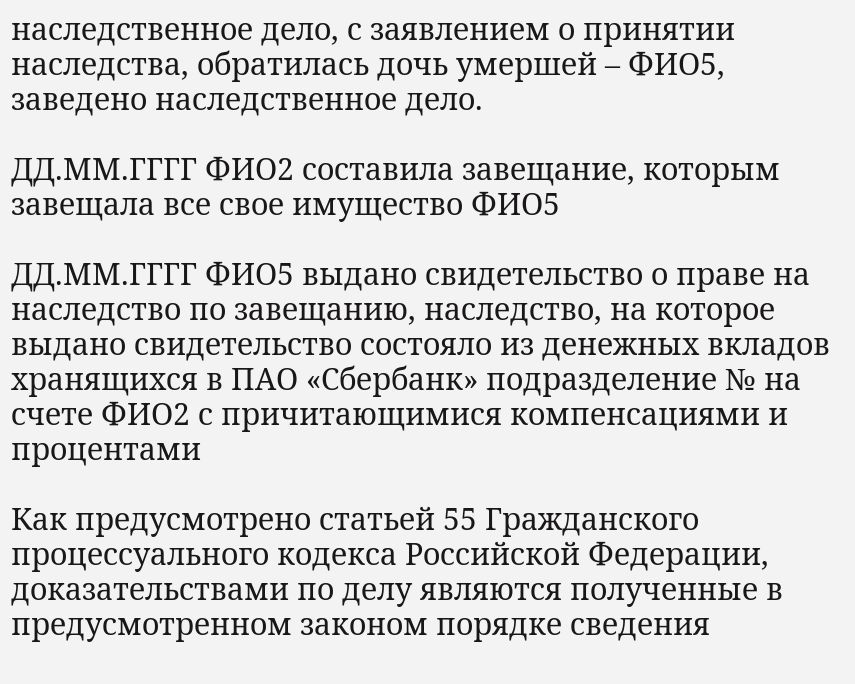наследственное дело, с заявлением о принятии наследства, обратилась дочь умершей – ФИО5, заведено наследственное дело.

ДД.ММ.ГГГГ ФИО2 составила завещание, которым завещала все свое имущество ФИО5

ДД.ММ.ГГГГ ФИО5 выдано свидетельство о праве на наследство по завещанию, наследство, на которое выдано свидетельство состояло из денежных вкладов хранящихся в ПАО «Сбербанк» подразделение № на счете ФИО2 с причитающимися компенсациями и процентами

Как предусмотрено статьей 55 Гражданского процессуального кодекса Российской Федерации, доказательствами по делу являются полученные в предусмотренном законом порядке сведения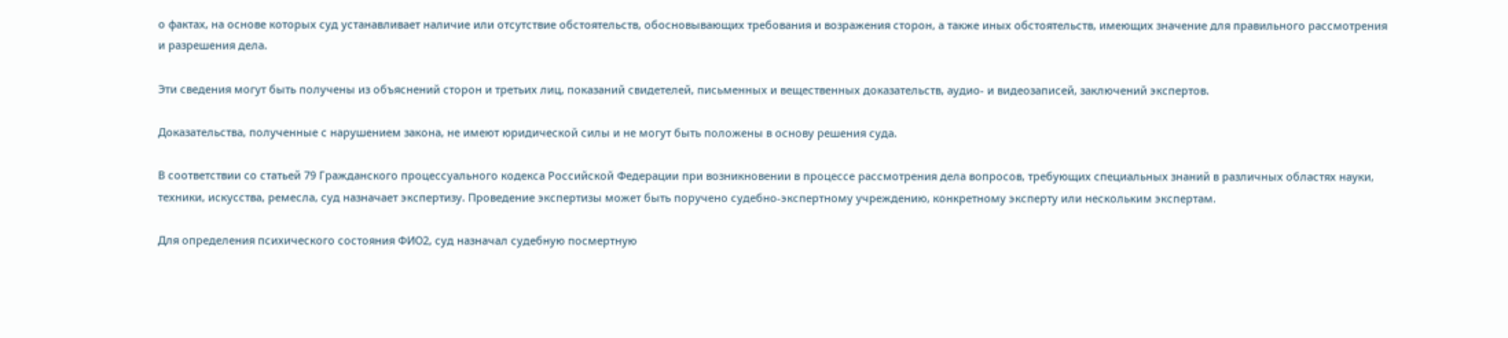о фактах, на основе которых суд устанавливает наличие или отсутствие обстоятельств, обосновывающих требования и возражения сторон, а также иных обстоятельств, имеющих значение для правильного рассмотрения и разрешения дела.

Эти сведения могут быть получены из объяснений сторон и третьих лиц, показаний свидетелей, письменных и вещественных доказательств, аудио- и видеозаписей, заключений экспертов.

Доказательства, полученные с нарушением закона, не имеют юридической силы и не могут быть положены в основу решения суда.

В соответствии со статьей 79 Гражданского процессуального кодекса Российской Федерации при возникновении в процессе рассмотрения дела вопросов, требующих специальных знаний в различных областях науки, техники, искусства, ремесла, суд назначает экспертизу. Проведение экспертизы может быть поручено судебно-экспертному учреждению, конкретному эксперту или нескольким экспертам.

Для определения психического состояния ФИО2, суд назначал судебную посмертную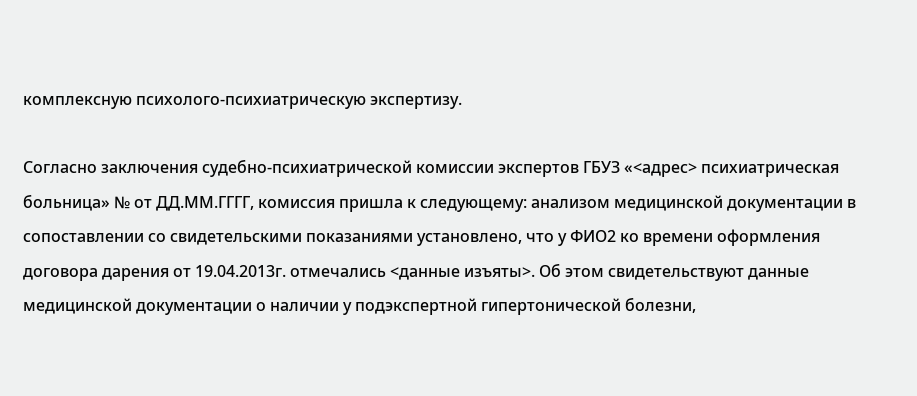комплексную психолого-психиатрическую экспертизу.

Согласно заключения судебно-психиатрической комиссии экспертов ГБУЗ «<адрес> психиатрическая больница» № от ДД.ММ.ГГГГ, комиссия пришла к следующему: анализом медицинской документации в сопоставлении со свидетельскими показаниями установлено, что у ФИО2 ко времени оформления договора дарения от 19.04.2013г. отмечались <данные изъяты>. Об этом свидетельствуют данные медицинской документации о наличии у подэкспертной гипертонической болезни,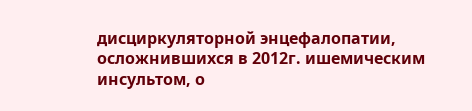дисциркуляторной энцефалопатии, осложнившихся в 2012г. ишемическим инсультом, о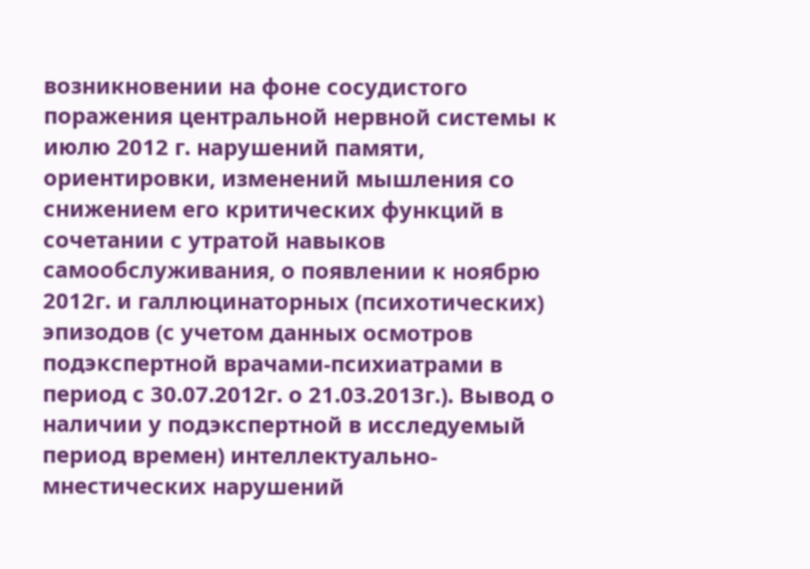возникновении на фоне сосудистого поражения центральной нервной системы к июлю 2012 г. нарушений памяти, ориентировки, изменений мышления со снижением его критических функций в сочетании с утратой навыков самообслуживания, о появлении к ноябрю 2012г. и галлюцинаторных (психотических) эпизодов (с учетом данных осмотров подэкспертной врачами-психиатрами в период с 30.07.2012г. о 21.03.2013г.). Вывод о наличии у подэкспертной в исследуемый период времен) интеллектуально-мнестических нарушений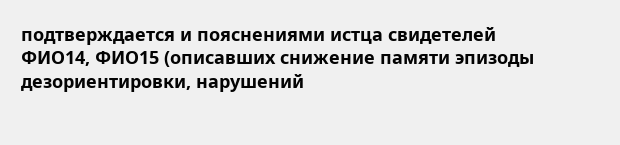подтверждается и пояснениями истца свидетелей ФИО14, ФИО15 (описавших снижение памяти эпизоды дезориентировки, нарушений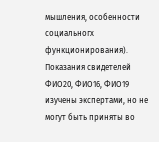мышления, особенности социальногх функционирования). Показания свидетелей ФИО20, ФИО16, ФИО19 изучены экспертами, но не могут быть приняты во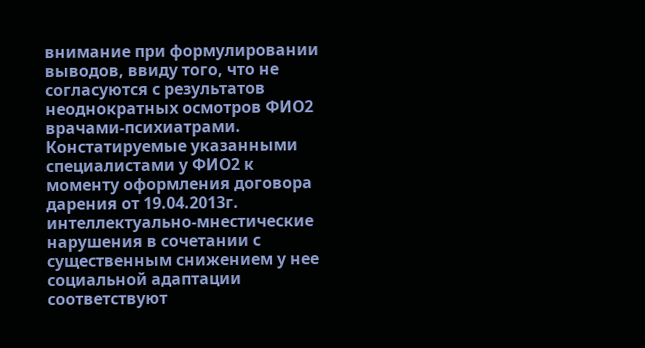внимание при формулировании выводов, ввиду того, что не согласуются с результатов неоднократных осмотров ФИО2 врачами-психиатрами. Констатируемые указанными специалистами у ФИО2 к моменту оформления договора дарения от 19.04.2013г. интеллектуально-мнестические нарушения в сочетании с существенным снижением у нее социальной адаптации соответствуют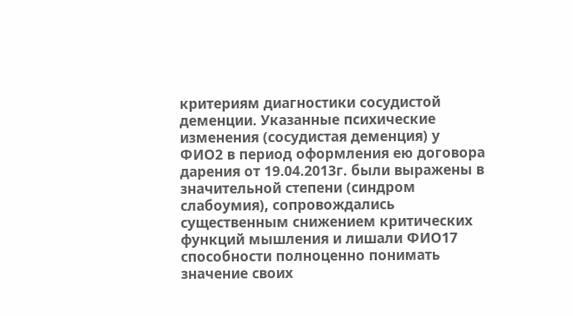критериям диагностики сосудистой деменции. Указанные психические изменения (сосудистая деменция) у ФИО2 в период оформления ею договора дарения от 19.04.2013г. были выражены в значительной степени (синдром слабоумия), сопровождались существенным снижением критических функций мышления и лишали ФИО17 способности полноценно понимать значение своих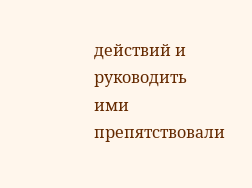действий и руководить ими препятствовали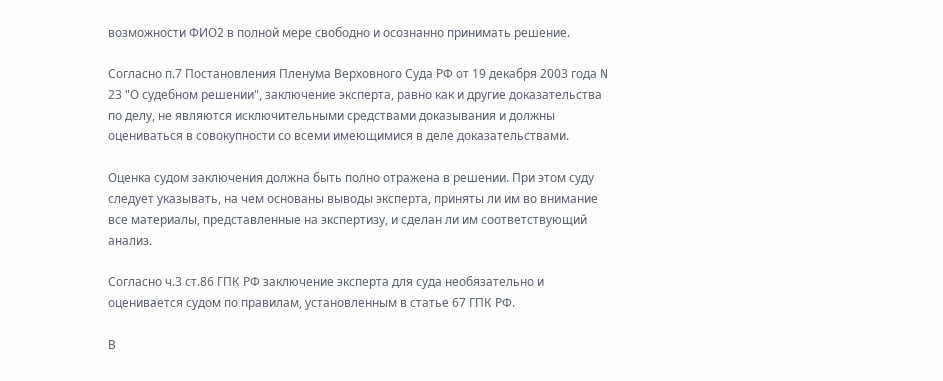возможности ФИО2 в полной мере свободно и осознанно принимать решение.

Согласно п.7 Постановления Пленума Верховного Суда РФ от 19 декабря 2003 года N 23 "О судебном решении", заключение эксперта, равно как и другие доказательства по делу, не являются исключительными средствами доказывания и должны оцениваться в совокупности со всеми имеющимися в деле доказательствами.

Оценка судом заключения должна быть полно отражена в решении. При этом суду следует указывать, на чем основаны выводы эксперта, приняты ли им во внимание все материалы, представленные на экспертизу, и сделан ли им соответствующий анализ.

Согласно ч.3 ст.86 ГПК РФ заключение эксперта для суда необязательно и оценивается судом по правилам, установленным в статье 67 ГПК РФ.

В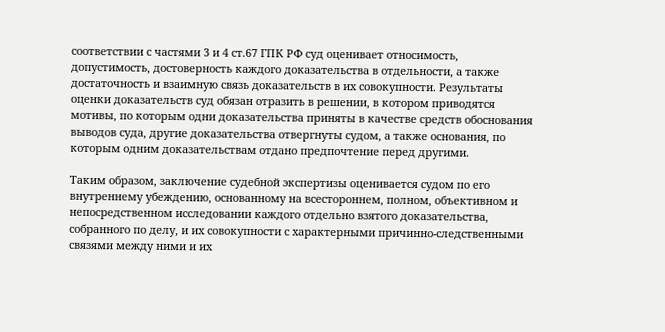соответствии с частями 3 и 4 ст.67 ГПК РФ суд оценивает относимость, допустимость, достоверность каждого доказательства в отдельности, а также достаточность и взаимную связь доказательств в их совокупности. Результаты оценки доказательств суд обязан отразить в решении, в котором приводятся мотивы, по которым одни доказательства приняты в качестве средств обоснования выводов суда, другие доказательства отвергнуты судом, а также основания, по которым одним доказательствам отдано предпочтение перед другими.

Таким образом, заключение судебной экспертизы оценивается судом по его внутреннему убеждению, основанному на всестороннем, полном, объективном и непосредственном исследовании каждого отдельно взятого доказательства, собранного по делу, и их совокупности с характерными причинно-следственными связями между ними и их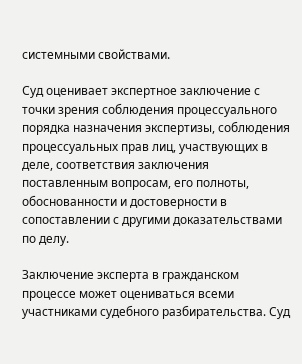системными свойствами.

Суд оценивает экспертное заключение с точки зрения соблюдения процессуального порядка назначения экспертизы, соблюдения процессуальных прав лиц, участвующих в деле, соответствия заключения поставленным вопросам, его полноты, обоснованности и достоверности в сопоставлении с другими доказательствами по делу.

Заключение эксперта в гражданском процессе может оцениваться всеми участниками судебного разбирательства. Суд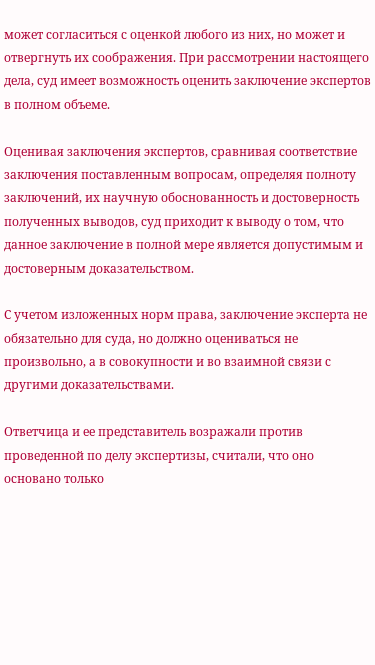может согласиться с оценкой любого из них, но может и отвергнуть их соображения. При рассмотрении настоящего дела, суд имеет возможность оценить заключение экспертов в полном объеме.

Оценивая заключения экспертов, сравнивая соответствие заключения поставленным вопросам, определяя полноту заключений, их научную обоснованность и достоверность полученных выводов, суд приходит к выводу о том, что данное заключение в полной мере является допустимым и достоверным доказательством.

С учетом изложенных норм права, заключение эксперта не обязательно для суда, но должно оцениваться не произвольно, а в совокупности и во взаимной связи с другими доказательствами.

Ответчица и ее представитель возражали против проведенной по делу экспертизы, считали, что оно основано только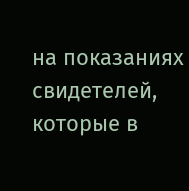на показаниях свидетелей, которые в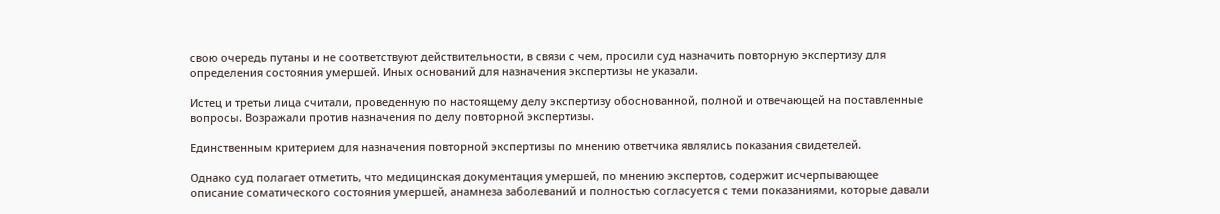свою очередь путаны и не соответствуют действительности, в связи с чем, просили суд назначить повторную экспертизу для определения состояния умершей. Иных оснований для назначения экспертизы не указали.

Истец и третьи лица считали, проведенную по настоящему делу экспертизу обоснованной, полной и отвечающей на поставленные вопросы. Возражали против назначения по делу повторной экспертизы.

Единственным критерием для назначения повторной экспертизы по мнению ответчика являлись показания свидетелей.

Однако суд полагает отметить, что медицинская документация умершей, по мнению экспертов, содержит исчерпывающее описание соматического состояния умершей, анамнеза заболеваний и полностью согласуется с теми показаниями, которые давали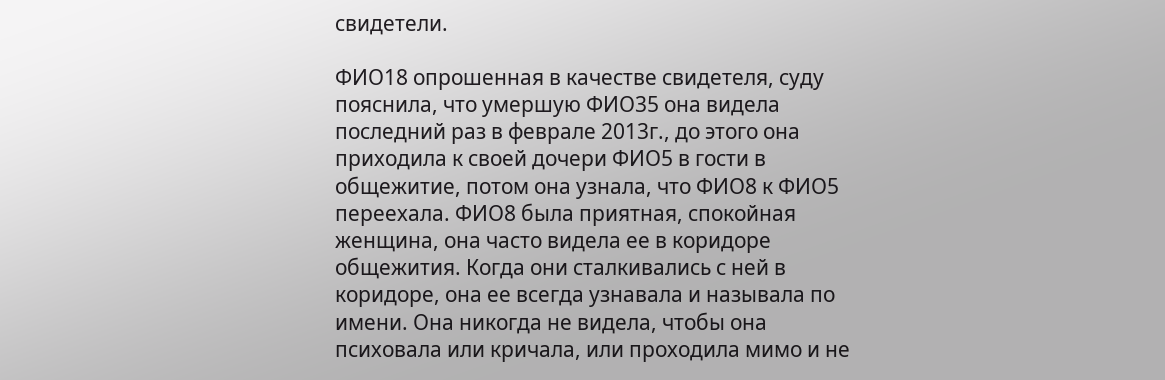свидетели.

ФИО18 опрошенная в качестве свидетеля, суду пояснила, что умершую ФИО35 она видела последний раз в феврале 2013г., до этого она приходила к своей дочери ФИО5 в гости в общежитие, потом она узнала, что ФИО8 к ФИО5 переехала. ФИО8 была приятная, спокойная женщина, она часто видела ее в коридоре общежития. Когда они сталкивались с ней в коридоре, она ее всегда узнавала и называла по имени. Она никогда не видела, чтобы она психовала или кричала, или проходила мимо и не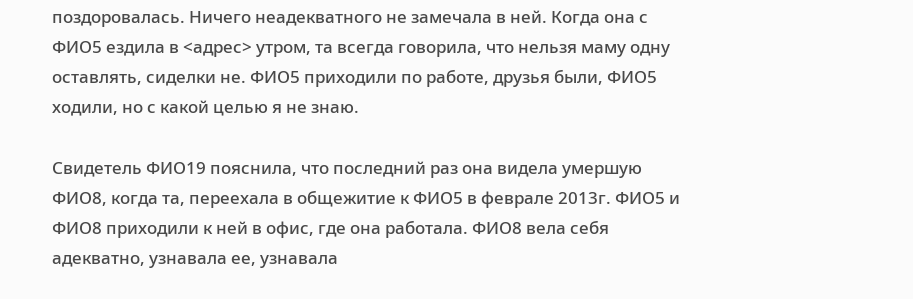поздоровалась. Ничего неадекватного не замечала в ней. Когда она с ФИО5 ездила в <адрес> утром, та всегда говорила, что нельзя маму одну оставлять, сиделки не. ФИО5 приходили по работе, друзья были, ФИО5 ходили, но с какой целью я не знаю.

Свидетель ФИО19 пояснила, что последний раз она видела умершую ФИО8, когда та, переехала в общежитие к ФИО5 в феврале 2013г. ФИО5 и ФИО8 приходили к ней в офис, где она работала. ФИО8 вела себя адекватно, узнавала ее, узнавала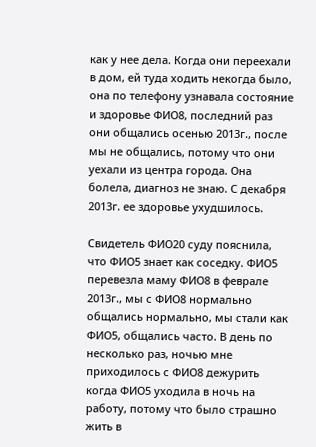как у нее дела. Когда они переехали в дом, ей туда ходить некогда было, она по телефону узнавала состояние и здоровье ФИО8, последний раз они общались осенью 2013г., после мы не общались, потому что они уехали из центра города. Она болела, диагноз не знаю. С декабря 2013г. ее здоровье ухудшилось.

Свидетель ФИО20 суду пояснила, что ФИО5 знает как соседку. ФИО5 перевезла маму ФИО8 в феврале 2013г., мы с ФИО8 нормально общались нормально, мы стали как ФИО5, общались часто. В день по несколько раз, ночью мне приходилось с ФИО8 дежурить когда ФИО5 уходила в ночь на работу, потому что было страшно жить в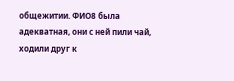общежитии. ФИО8 была адекватная, они с ней пили чай, ходили друг к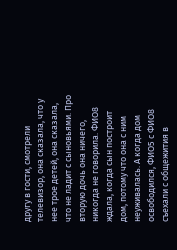другу в гости, смотрели телевизор, она сказала, что у нее трое детей, она сказала, что не ладит с сыновьями. Про вторую дочь она ничего, никогда не говорила. ФИО8 ждала, когда сын построит дом, потому что она с ним неуживалась. А когда дом освободился, ФИО5 с ФИО8 съехали с общежития в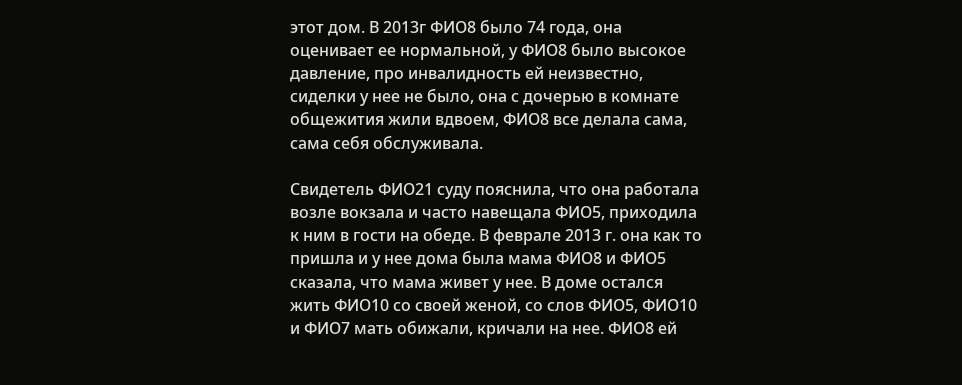этот дом. В 2013г ФИО8 было 74 года, она оценивает ее нормальной, у ФИО8 было высокое давление, про инвалидность ей неизвестно, сиделки у нее не было, она с дочерью в комнате общежития жили вдвоем, ФИО8 все делала сама, сама себя обслуживала.

Свидетель ФИО21 суду пояснила, что она работала возле вокзала и часто навещала ФИО5, приходила к ним в гости на обеде. В феврале 2013 г. она как то пришла и у нее дома была мама ФИО8 и ФИО5 сказала, что мама живет у нее. В доме остался жить ФИО10 со своей женой, со слов ФИО5, ФИО10 и ФИО7 мать обижали, кричали на нее. ФИО8 ей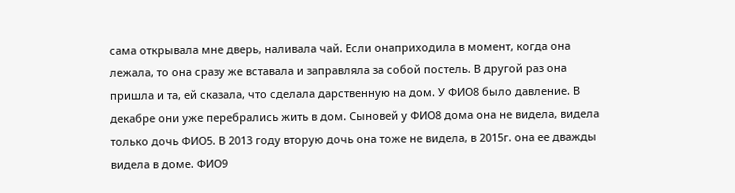сама открывала мне дверь, наливала чай. Если онаприходила в момент, когда она лежала, то она сразу же вставала и заправляла за собой постель. В другой раз она пришла и та, ей сказала, что сделала дарственную на дом. У ФИО8 было давление. В декабре они уже перебрались жить в дом. Сыновей у ФИО8 дома она не видела, видела только дочь ФИО5. В 2013 году вторую дочь она тоже не видела, в 2015г. она ее дважды видела в доме. ФИО9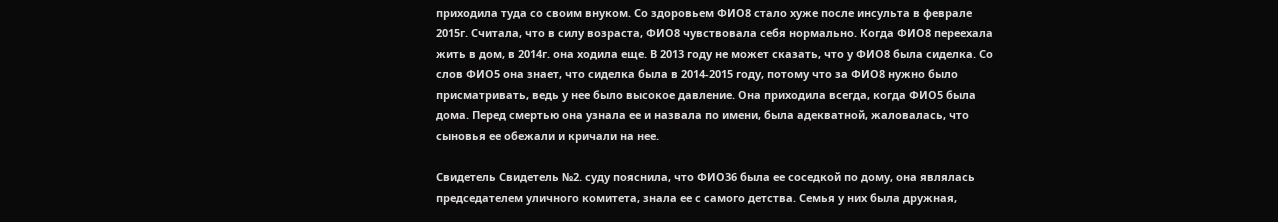приходила туда со своим внуком. Со здоровьем ФИО8 стало хуже после инсульта в феврале 2015г. Считала, что в силу возраста, ФИО8 чувствовала себя нормально. Когда ФИО8 переехала жить в дом, в 2014г. она ходила еще. В 2013 году не может сказать, что у ФИО8 была сиделка. Со слов ФИО5 она знает, что сиделка была в 2014-2015 году, потому что за ФИО8 нужно было присматривать, ведь у нее было высокое давление. Она приходила всегда, когда ФИО5 была дома. Перед смертью она узнала ее и назвала по имени, была адекватной, жаловалась, что сыновья ее обежали и кричали на нее.

Свидетель Свидетель №2. суду пояснила, что ФИО36 была ее соседкой по дому, она являлась председателем уличного комитета, знала ее с самого детства. Семья у них была дружная,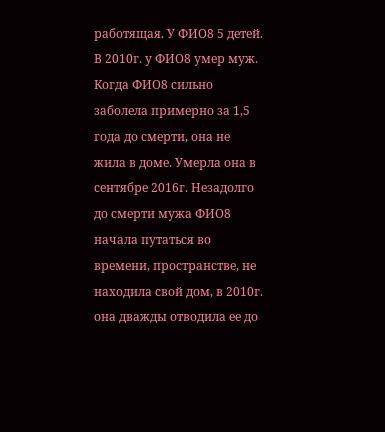работящая. У ФИО8 5 детей. В 2010г. у ФИО8 умер муж. Когда ФИО8 сильно заболела примерно за 1,5 года до смерти, она не жила в доме. Умерла она в сентябре 2016г. Незадолго до смерти мужа ФИО8 начала путаться во времени, пространстве, не находила свой дом, в 2010г. она дважды отводила ее до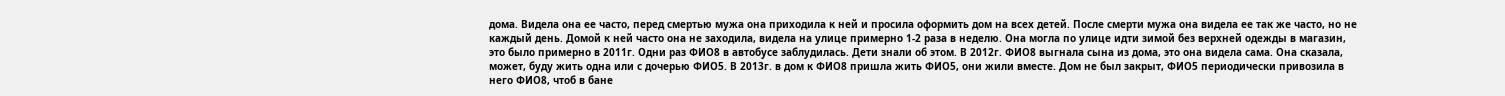дома. Видела она ее часто, перед смертью мужа она приходила к ней и просила оформить дом на всех детей. После смерти мужа она видела ее так же часто, но не каждый день. Домой к ней часто она не заходила, видела на улице примерно 1-2 раза в неделю. Она могла по улице идти зимой без верхней одежды в магазин, это было примерно в 2011г. Одни раз ФИО8 в автобусе заблудилась. Дети знали об этом. В 2012г. ФИО8 выгнала сына из дома, это она видела сама. Она сказала, может, буду жить одна или с дочерью ФИО5. В 2013г. в дом к ФИО8 пришла жить ФИО5, они жили вместе. Дом не был закрыт, ФИО5 периодически привозила в него ФИО8, чтоб в бане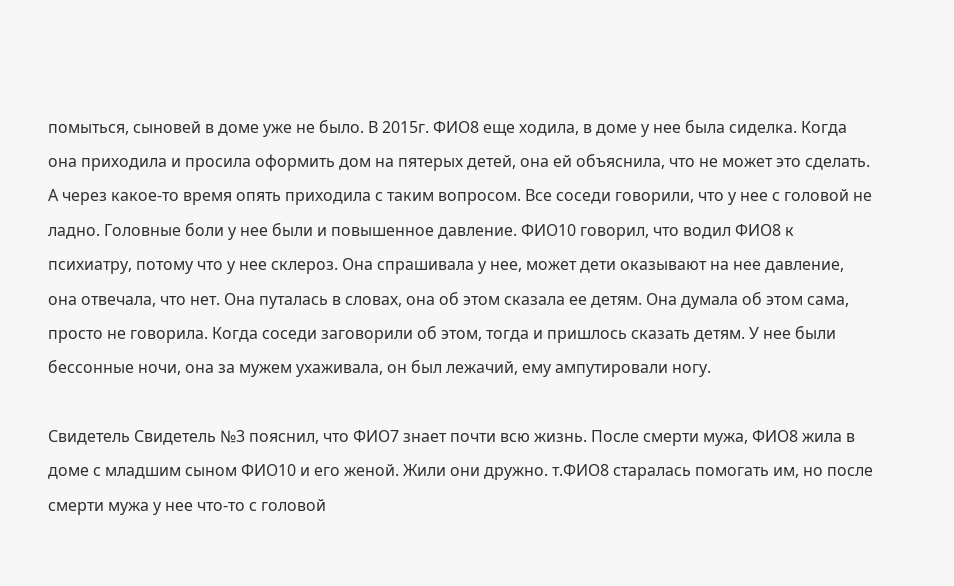помыться, сыновей в доме уже не было. В 2015г. ФИО8 еще ходила, в доме у нее была сиделка. Когда она приходила и просила оформить дом на пятерых детей, она ей объяснила, что не может это сделать. А через какое-то время опять приходила с таким вопросом. Все соседи говорили, что у нее с головой не ладно. Головные боли у нее были и повышенное давление. ФИО10 говорил, что водил ФИО8 к психиатру, потому что у нее склероз. Она спрашивала у нее, может дети оказывают на нее давление, она отвечала, что нет. Она путалась в словах, она об этом сказала ее детям. Она думала об этом сама, просто не говорила. Когда соседи заговорили об этом, тогда и пришлось сказать детям. У нее были бессонные ночи, она за мужем ухаживала, он был лежачий, ему ампутировали ногу.

Свидетель Свидетель №3 пояснил, что ФИО7 знает почти всю жизнь. После смерти мужа, ФИО8 жила в доме с младшим сыном ФИО10 и его женой. Жили они дружно. т.ФИО8 старалась помогать им, но после смерти мужа у нее что-то с головой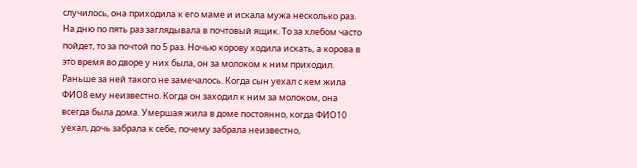случилось, она приходила к его маме и искала мужа несколько раз. На дню по пять раз заглядывала в почтовый ящик. То за хлебом часто пойдет, то за почтой по 5 раз. Ночью корову ходила искать, а корова в это время во дворе у них была, он за молоком к ним приходил. Раньше за ней такого не замечалось. Когда сын уехал с кем жила ФИО8 ему неизвестно. Когда он заходил к ним за молоком, она всегда была дома. Умершая жила в доме постоянно, когда ФИО10 уехал, дочь забрала к себе, почему забрала неизвестно,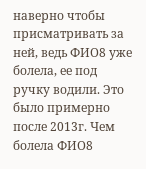наверно чтобы присматривать за ней, ведь ФИО8 уже болела, ее под ручку водили. Это было примерно после 2013г. Чем болела ФИО8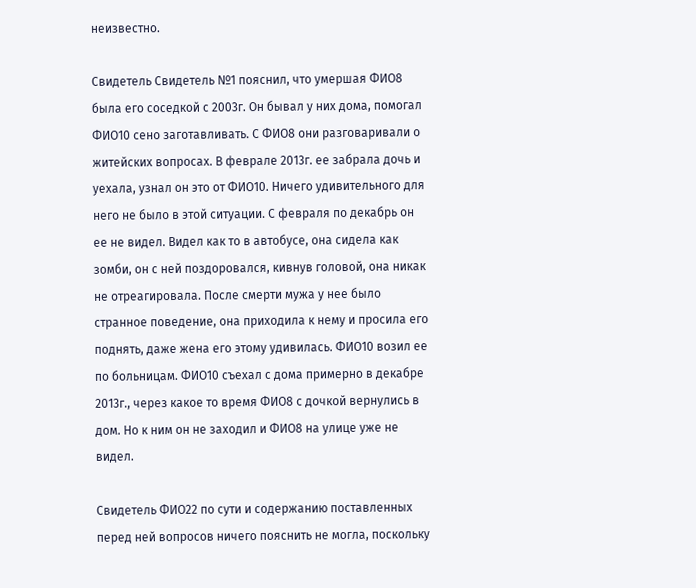неизвестно.

Свидетель Свидетель №1 пояснил, что умершая ФИО8 была его соседкой с 2003г. Он бывал у них дома, помогал ФИО10 сено заготавливать. С ФИО8 они разговаривали о житейских вопросах. В феврале 2013г. ее забрала дочь и уехала, узнал он это от ФИО10. Ничего удивительного для него не было в этой ситуации. С февраля по декабрь он ее не видел. Видел как то в автобусе, она сидела как зомби, он с ней поздоровался, кивнув головой, она никак не отреагировала. После смерти мужа у нее было странное поведение, она приходила к нему и просила его поднять, даже жена его этому удивилась. ФИО10 возил ее по больницам. ФИО10 съехал с дома примерно в декабре 2013г., через какое то время ФИО8 с дочкой вернулись в дом. Но к ним он не заходил и ФИО8 на улице уже не видел.

Свидетель ФИО22 по сути и содержанию поставленных перед ней вопросов ничего пояснить не могла, поскольку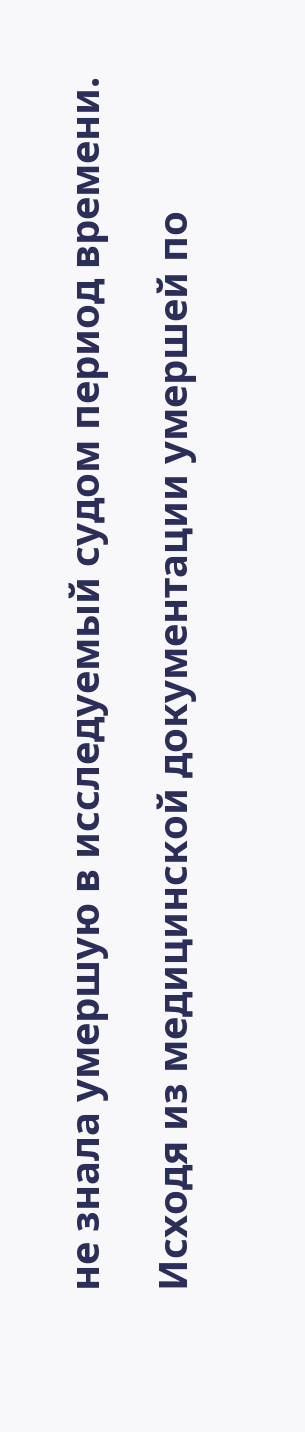не знала умершую в исследуемый судом период времени.

Исходя из медицинской документации умершей по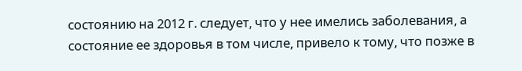состоянию на 2012 г. следует, что у нее имелись заболевания, а состояние ее здоровья в том числе, привело к тому, что позже в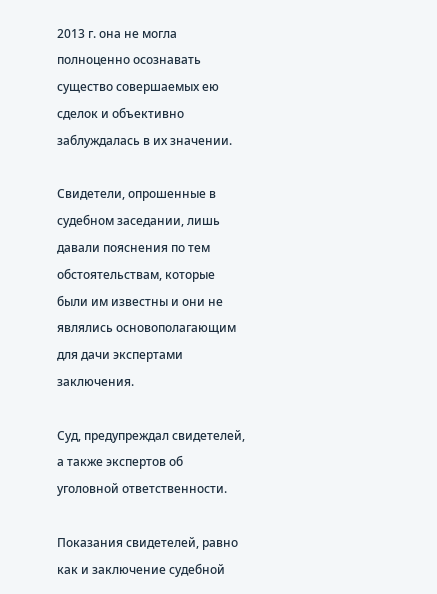2013 г. она не могла полноценно осознавать существо совершаемых ею сделок и объективно заблуждалась в их значении.

Свидетели, опрошенные в судебном заседании, лишь давали пояснения по тем обстоятельствам, которые были им известны и они не являлись основополагающим для дачи экспертами заключения.

Суд, предупреждал свидетелей, а также экспертов об уголовной ответственности.

Показания свидетелей, равно как и заключение судебной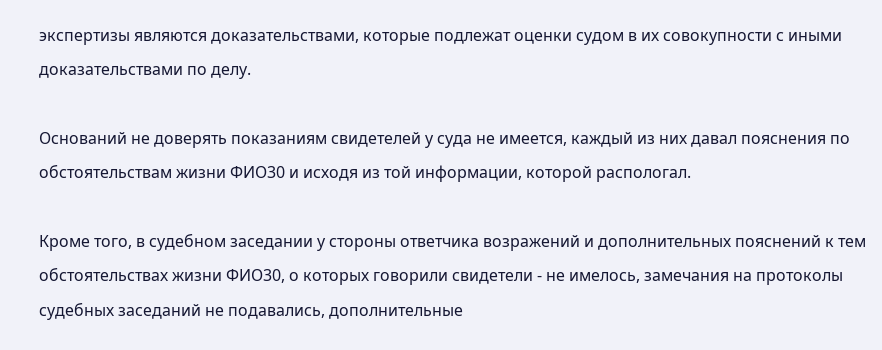экспертизы являются доказательствами, которые подлежат оценки судом в их совокупности с иными доказательствами по делу.

Оснований не доверять показаниям свидетелей у суда не имеется, каждый из них давал пояснения по обстоятельствам жизни ФИО30 и исходя из той информации, которой распологал.

Кроме того, в судебном заседании у стороны ответчика возражений и дополнительных пояснений к тем обстоятельствах жизни ФИО30, о которых говорили свидетели - не имелось, замечания на протоколы судебных заседаний не подавались, дополнительные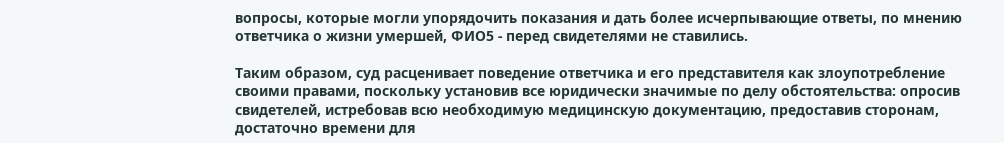вопросы, которые могли упорядочить показания и дать более исчерпывающие ответы, по мнению ответчика о жизни умершей, ФИО5 - перед свидетелями не ставились.

Таким образом, суд расценивает поведение ответчика и его представителя как злоупотребление своими правами, поскольку установив все юридически значимые по делу обстоятельства: опросив свидетелей, истребовав всю необходимую медицинскую документацию, предоставив сторонам, достаточно времени для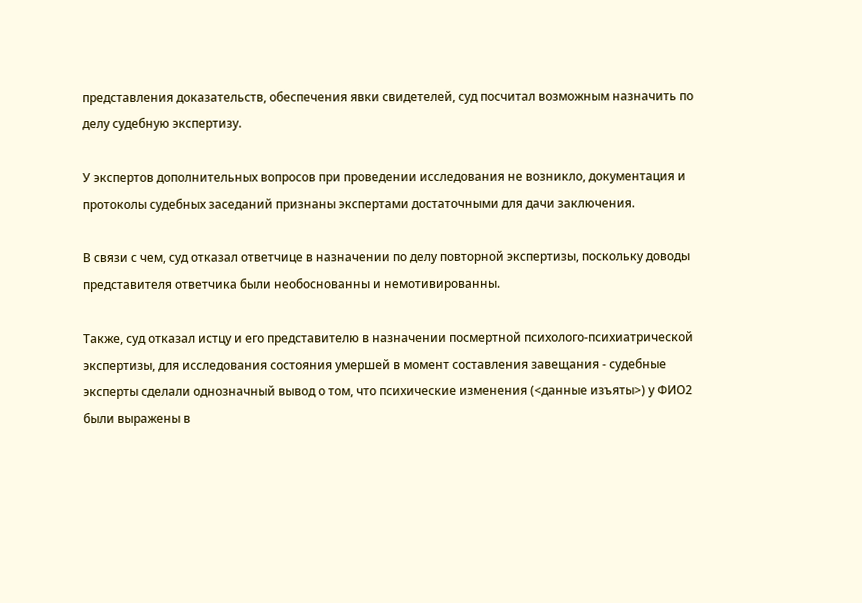представления доказательств, обеспечения явки свидетелей, суд посчитал возможным назначить по делу судебную экспертизу.

У экспертов дополнительных вопросов при проведении исследования не возникло, документация и протоколы судебных заседаний признаны экспертами достаточными для дачи заключения.

В связи с чем, суд отказал ответчице в назначении по делу повторной экспертизы, поскольку доводы представителя ответчика были необоснованны и немотивированны.

Также, суд отказал истцу и его представителю в назначении посмертной психолого-психиатрической экспертизы, для исследования состояния умершей в момент составления завещания - судебные эксперты сделали однозначный вывод о том, что психические изменения (<данные изъяты>) у ФИО2 были выражены в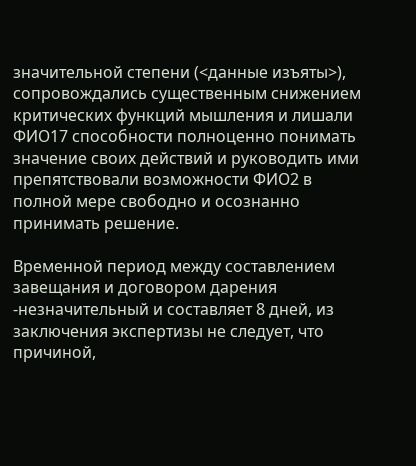значительной степени (<данные изъяты>), сопровождались существенным снижением критических функций мышления и лишали ФИО17 способности полноценно понимать значение своих действий и руководить ими препятствовали возможности ФИО2 в полной мере свободно и осознанно принимать решение.

Временной период между составлением завещания и договором дарения -незначительный и составляет 8 дней, из заключения экспертизы не следует, что причиной,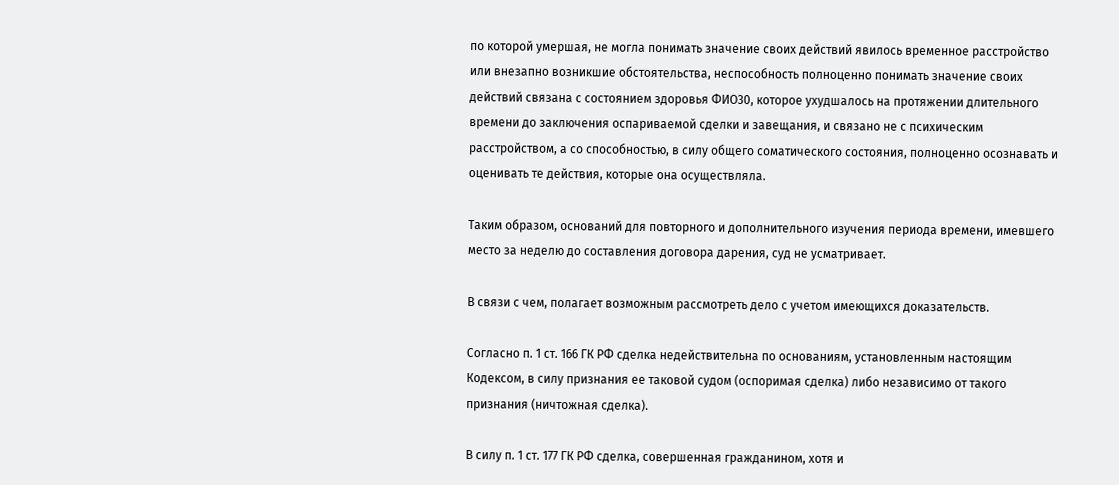по которой умершая, не могла понимать значение своих действий явилось временное расстройство или внезапно возникшие обстоятельства, неспособность полноценно понимать значение своих действий связана с состоянием здоровья ФИО30, которое ухудшалось на протяжении длительного времени до заключения оспариваемой сделки и завещания, и связано не с психическим расстройством, а со способностью, в силу общего соматического состояния, полноценно осознавать и оценивать те действия, которые она осуществляла.

Таким образом, оснований для повторного и дополнительного изучения периода времени, имевшего место за неделю до составления договора дарения, суд не усматривает.

В связи с чем, полагает возможным рассмотреть дело с учетом имеющихся доказательств.

Согласно п. 1 ст. 166 ГК РФ сделка недействительна по основаниям, установленным настоящим Кодексом, в силу признания ее таковой судом (оспоримая сделка) либо независимо от такого признания (ничтожная сделка).

В силу п. 1 ст. 177 ГК РФ сделка, совершенная гражданином, хотя и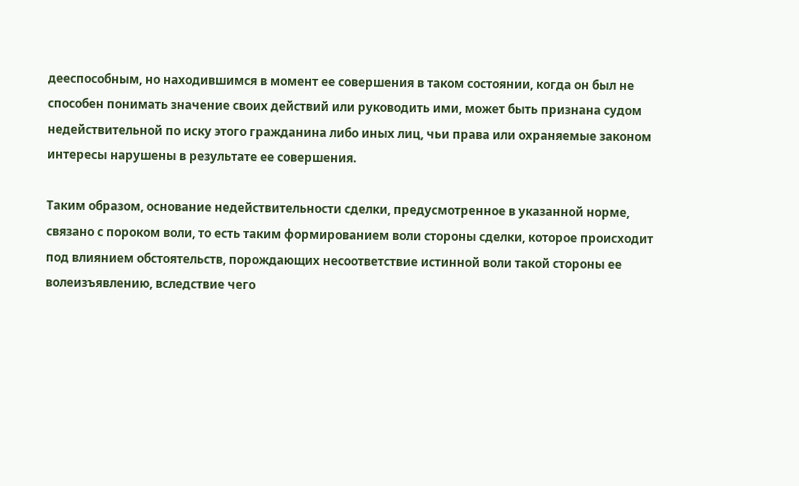дееспособным, но находившимся в момент ее совершения в таком состоянии, когда он был не способен понимать значение своих действий или руководить ими, может быть признана судом недействительной по иску этого гражданина либо иных лиц, чьи права или охраняемые законом интересы нарушены в результате ее совершения.

Таким образом, основание недействительности сделки, предусмотренное в указанной норме, связано с пороком воли, то есть таким формированием воли стороны сделки, которое происходит под влиянием обстоятельств, порождающих несоответствие истинной воли такой стороны ее волеизъявлению, вследствие чего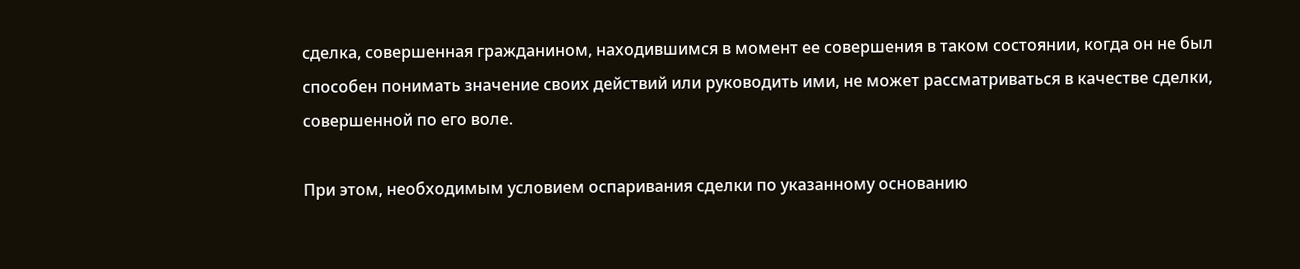сделка, совершенная гражданином, находившимся в момент ее совершения в таком состоянии, когда он не был способен понимать значение своих действий или руководить ими, не может рассматриваться в качестве сделки, совершенной по его воле.

При этом, необходимым условием оспаривания сделки по указанному основанию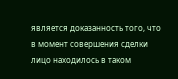является доказанность того, что в момент совершения сделки лицо находилось в таком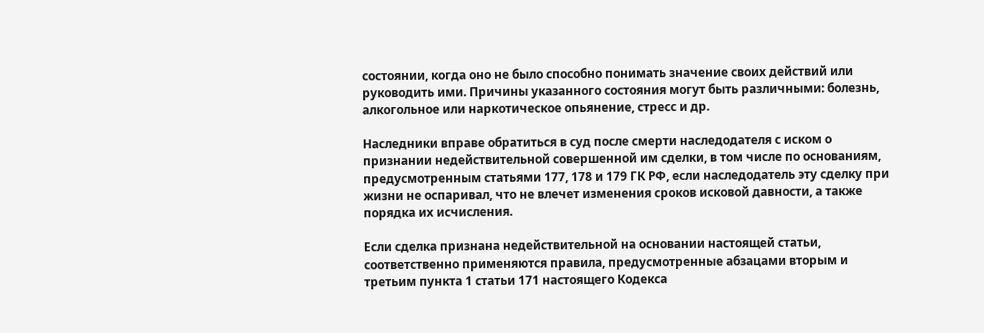состоянии, когда оно не было способно понимать значение своих действий или руководить ими. Причины указанного состояния могут быть различными: болезнь, алкогольное или наркотическое опьянение, стресс и др.

Наследники вправе обратиться в суд после смерти наследодателя с иском о признании недействительной совершенной им сделки, в том числе по основаниям, предусмотренным статьями 177, 178 и 179 ГК РФ, если наследодатель эту сделку при жизни не оспаривал, что не влечет изменения сроков исковой давности, а также порядка их исчисления.

Если сделка признана недействительной на основании настоящей статьи, соответственно применяются правила, предусмотренные абзацами вторым и третьим пункта 1 статьи 171 настоящего Кодекса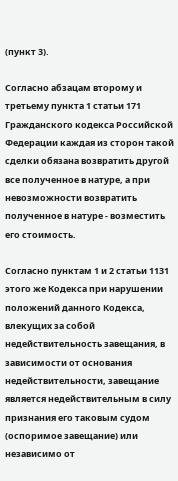(пункт 3).

Согласно абзацам второму и третьему пункта 1 статьи 171 Гражданского кодекса Российской Федерации каждая из сторон такой сделки обязана возвратить другой все полученное в натуре, а при невозможности возвратить полученное в натуре - возместить его стоимость.

Согласно пунктам 1 и 2 статьи 1131 этого же Кодекса при нарушении положений данного Кодекса, влекущих за собой недействительность завещания, в зависимости от основания недействительности, завещание является недействительным в силу признания его таковым судом (оспоримое завещание) или независимо от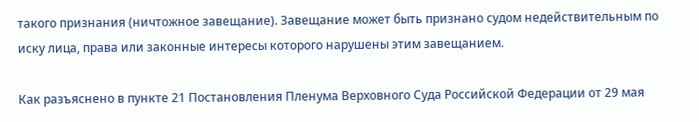такого признания (ничтожное завещание). Завещание может быть признано судом недействительным по иску лица, права или законные интересы которого нарушены этим завещанием.

Как разъяснено в пункте 21 Постановления Пленума Верховного Суда Российской Федерации от 29 мая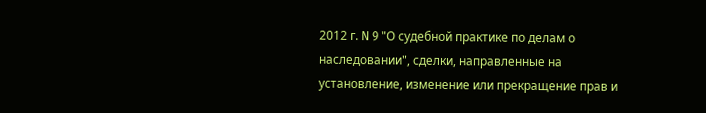2012 г. N 9 "О судебной практике по делам о наследовании", сделки, направленные на установление, изменение или прекращение прав и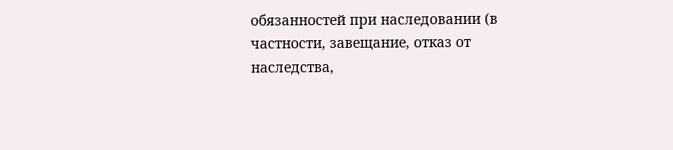обязанностей при наследовании (в частности, завещание, отказ от наследства,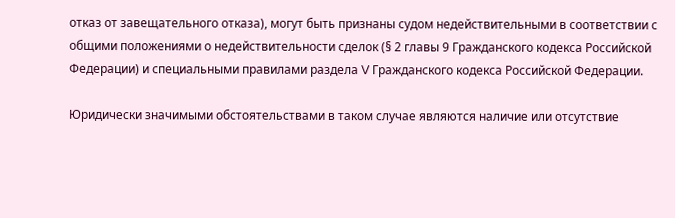отказ от завещательного отказа), могут быть признаны судом недействительными в соответствии с общими положениями о недействительности сделок (§ 2 главы 9 Гражданского кодекса Российской Федерации) и специальными правилами раздела V Гражданского кодекса Российской Федерации.

Юридически значимыми обстоятельствами в таком случае являются наличие или отсутствие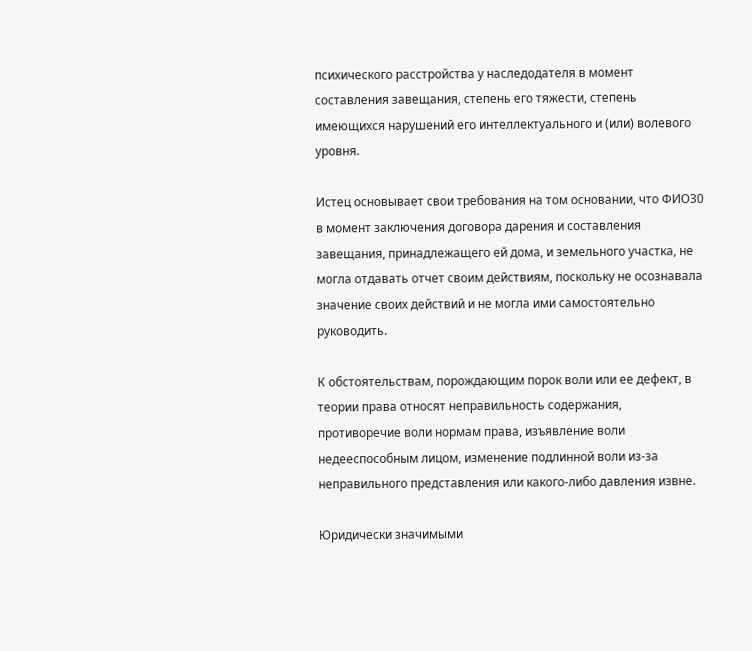психического расстройства у наследодателя в момент составления завещания, степень его тяжести, степень имеющихся нарушений его интеллектуального и (или) волевого уровня.

Истец основывает свои требования на том основании, что ФИО30 в момент заключения договора дарения и составления завещания, принадлежащего ей дома, и земельного участка, не могла отдавать отчет своим действиям, поскольку не осознавала значение своих действий и не могла ими самостоятельно руководить.

К обстоятельствам, порождающим порок воли или ее дефект, в теории права относят неправильность содержания, противоречие воли нормам права, изъявление воли недееспособным лицом, изменение подлинной воли из-за неправильного представления или какого-либо давления извне.

Юридически значимыми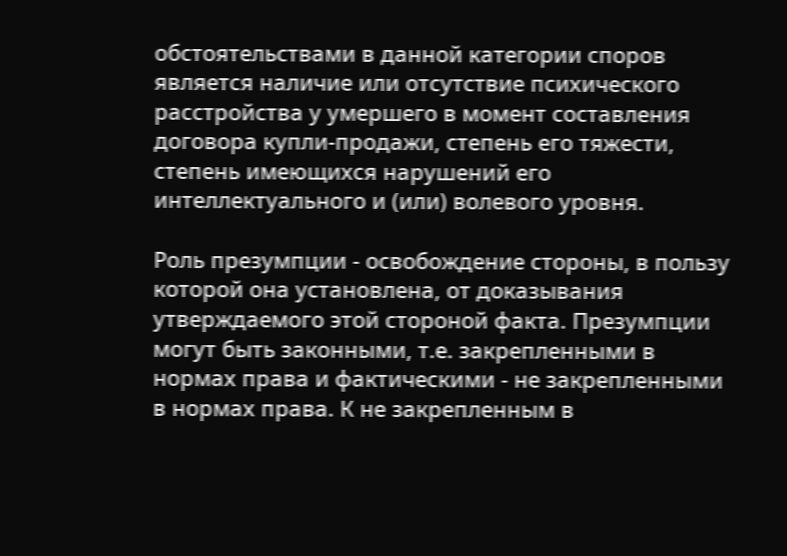обстоятельствами в данной категории споров является наличие или отсутствие психического расстройства у умершего в момент составления договора купли-продажи, степень его тяжести, степень имеющихся нарушений его интеллектуального и (или) волевого уровня.

Роль презумпции - освобождение стороны, в пользу которой она установлена, от доказывания утверждаемого этой стороной факта. Презумпции могут быть законными, т.е. закрепленными в нормах права и фактическими - не закрепленными в нормах права. К не закрепленным в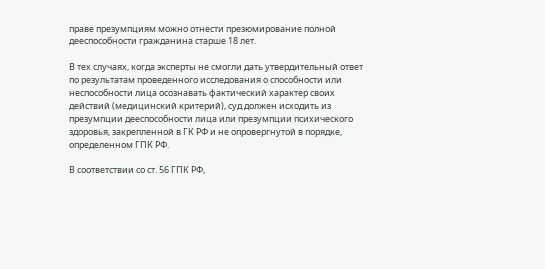праве презумпциям можно отнести презюмирование полной дееспособности гражданина старше 18 лет.

В тех случаях, когда эксперты не смогли дать утвердительный ответ по результатам проведенного исследования о способности или неспособности лица осознавать фактический характер своих действий (медицинский критерий), суд должен исходить из презумпции дееспособности лица или презумпции психического здоровья, закрепленной в ГК РФ и не опровергнутой в порядке, определенном ГПК РФ.

В соответствии со ст. 56 ГПК РФ,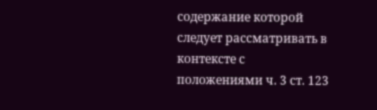содержание которой следует рассматривать в контексте с положениями ч. 3 ст. 123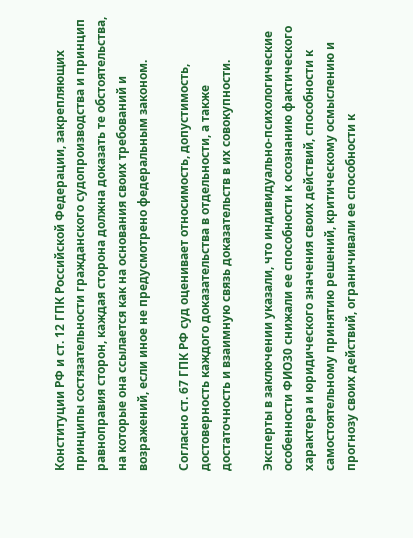Конституции РФ и ст. 12 ГПК Российской Федерации, закрепляющих принципы состязательности гражданского судопроизводства и принцип равноправия сторон, каждая сторона должна доказать те обстоятельства, на которые она ссылается как на основания своих требований и возражений, если иное не предусмотрено федеральным законом.

Согласно ст. 67 ГПК РФ суд оценивает относимость, допустимость, достоверность каждого доказательства в отдельности, а также достаточность и взаимную связь доказательств в их совокупности.

Эксперты в заключении указали, что индивидуально-психологические особенности ФИО30 снижали ее способности к осознанию фактического характера и юридического значения своих действий, способности к самостоятельному принятию решений, критическому осмыслению и прогнозу своих действий, ограничивали ее способности к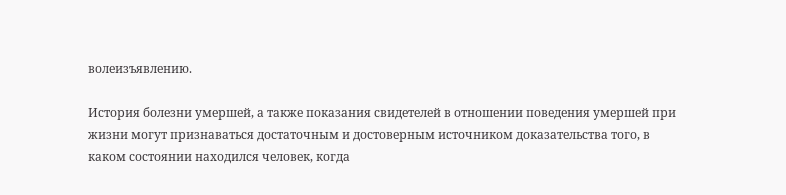волеизъявлению.

История болезни умершей, а также показания свидетелей в отношении поведения умершей при жизни могут признаваться достаточным и достоверным источником доказательства того, в каком состоянии находился человек, когда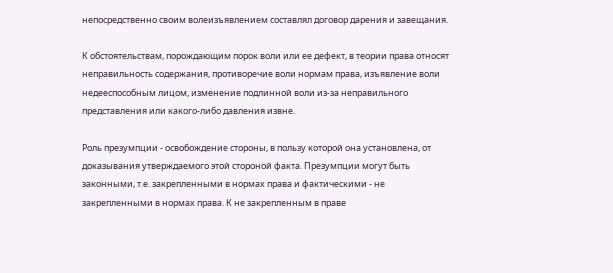непосредственно своим волеизъявлением составлял договор дарения и завещания.

К обстоятельствам, порождающим порок воли или ее дефект, в теории права относят неправильность содержания, противоречие воли нормам права, изъявление воли недееспособным лицом, изменение подлинной воли из-за неправильного представления или какого-либо давления извне.

Роль презумпции - освобождение стороны, в пользу которой она установлена, от доказывания утверждаемого этой стороной факта. Презумпции могут быть законными, т.е. закрепленными в нормах права и фактическими - не закрепленными в нормах права. К не закрепленным в праве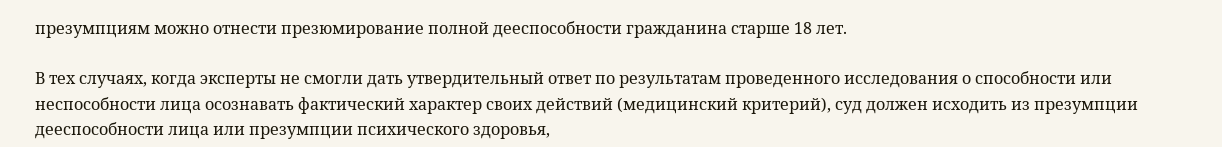презумпциям можно отнести презюмирование полной дееспособности гражданина старше 18 лет.

В тех случаях, когда эксперты не смогли дать утвердительный ответ по результатам проведенного исследования о способности или неспособности лица осознавать фактический характер своих действий (медицинский критерий), суд должен исходить из презумпции дееспособности лица или презумпции психического здоровья,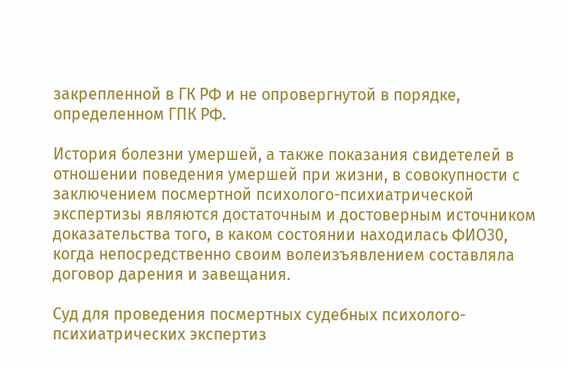закрепленной в ГК РФ и не опровергнутой в порядке, определенном ГПК РФ.

История болезни умершей, а также показания свидетелей в отношении поведения умершей при жизни, в совокупности с заключением посмертной психолого-психиатрической экспертизы являются достаточным и достоверным источником доказательства того, в каком состоянии находилась ФИО30, когда непосредственно своим волеизъявлением составляла договор дарения и завещания.

Суд для проведения посмертных судебных психолого-психиатрических экспертиз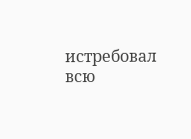истребовал всю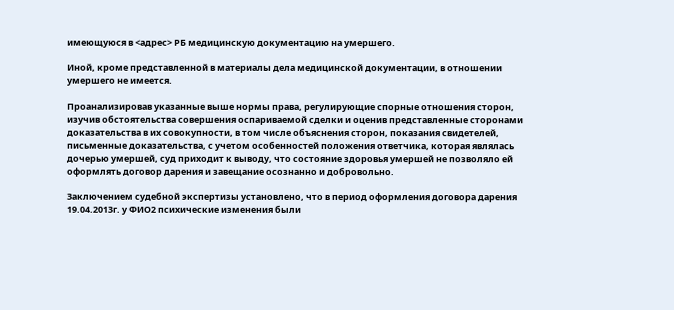имеющуюся в <адрес> РБ медицинскую документацию на умершего.

Иной, кроме представленной в материалы дела медицинской документации, в отношении умершего не имеется.

Проанализировав указанные выше нормы права, регулирующие спорные отношения сторон, изучив обстоятельства совершения оспариваемой сделки и оценив представленные сторонами доказательства в их совокупности, в том числе объяснения сторон, показания свидетелей, письменные доказательства, с учетом особенностей положения ответчика, которая являлась дочерью умершей, суд приходит к выводу, что состояние здоровья умершей не позволяло ей оформлять договор дарения и завещание осознанно и добровольно.

Заключением судебной экспертизы установлено, что в период оформления договора дарения 19.04.2013г. у ФИО2 психические изменения были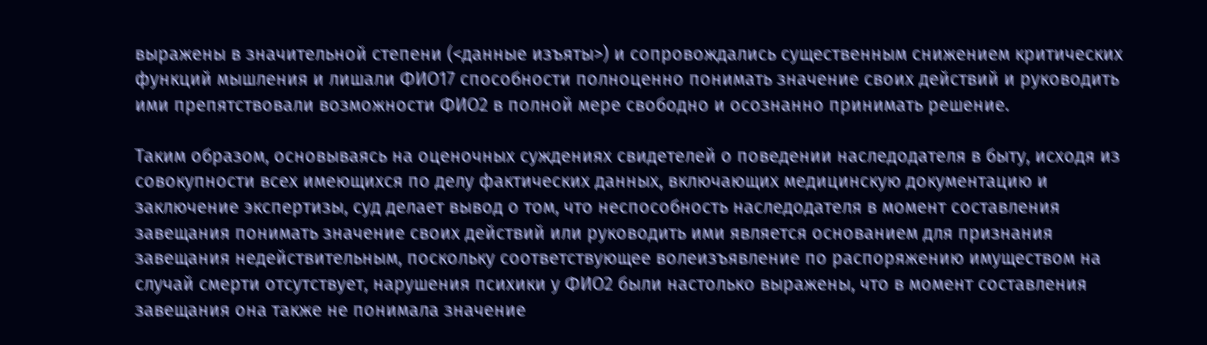выражены в значительной степени (<данные изъяты>) и сопровождались существенным снижением критических функций мышления и лишали ФИО17 способности полноценно понимать значение своих действий и руководить ими препятствовали возможности ФИО2 в полной мере свободно и осознанно принимать решение.

Таким образом, основываясь на оценочных суждениях свидетелей о поведении наследодателя в быту, исходя из совокупности всех имеющихся по делу фактических данных, включающих медицинскую документацию и заключение экспертизы, суд делает вывод о том, что неспособность наследодателя в момент составления завещания понимать значение своих действий или руководить ими является основанием для признания завещания недействительным, поскольку соответствующее волеизъявление по распоряжению имуществом на случай смерти отсутствует, нарушения психики у ФИО2 были настолько выражены, что в момент составления завещания она также не понимала значение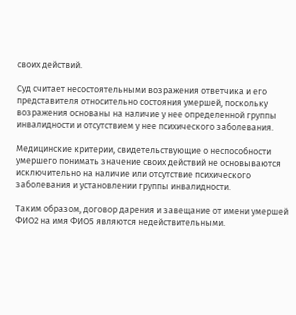своих действий.

Суд считает несостоятельными возражения ответчика и его представителя относительно состояния умершей, поскольку возражения основаны на наличие у нее определенной группы инвалидности и отсутствием у нее психического заболевания.

Медицинские критерии, свидетельствующие о неспособности умершего понимать значение своих действий не основываются исключительно на наличие или отсутствие психического заболевания и установлении группы инвалидности.

Таким образом, договор дарения и завещание от имени умершей ФИО2 на имя ФИО5 являются недействительными.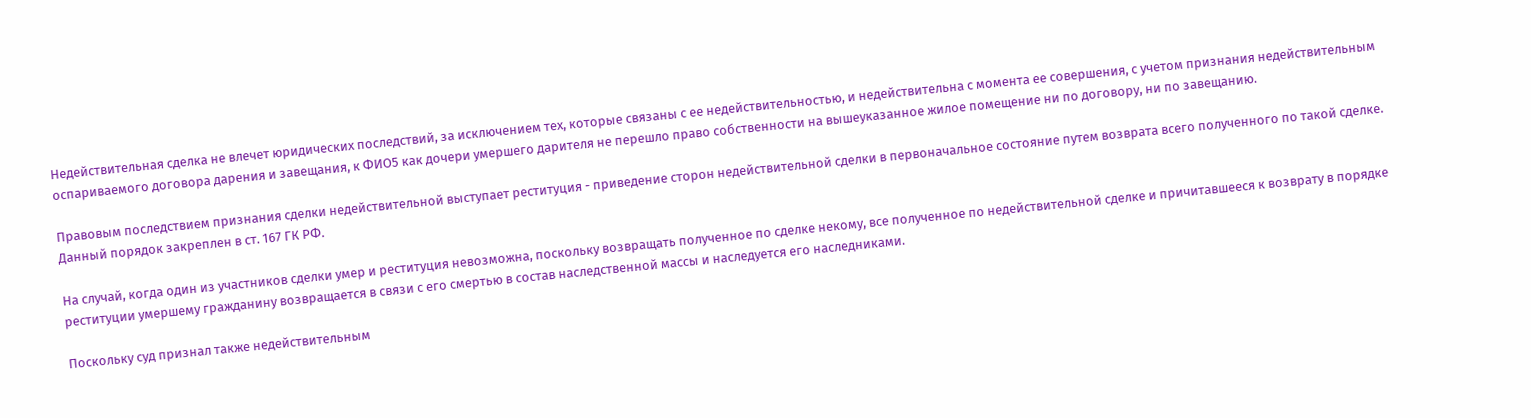Недействительная сделка не влечет юридических последствий, за исключением тех, которые связаны с ее недействительностью, и недействительна с момента ее совершения, с учетом признания недействительным оспариваемого договора дарения и завещания, к ФИО5 как дочери умершего дарителя не перешло право собственности на вышеуказанное жилое помещение ни по договору, ни по завещанию.

Правовым последствием признания сделки недействительной выступает реституция - приведение сторон недействительной сделки в первоначальное состояние путем возврата всего полученного по такой сделке. Данный порядок закреплен в ст. 167 ГК РФ.

На случай, когда один из участников сделки умер и реституция невозможна, поскольку возвращать полученное по сделке некому, все полученное по недействительной сделке и причитавшееся к возврату в порядке реституции умершему гражданину возвращается в связи с его смертью в состав наследственной массы и наследуется его наследниками.

Поскольку суд признал также недействительным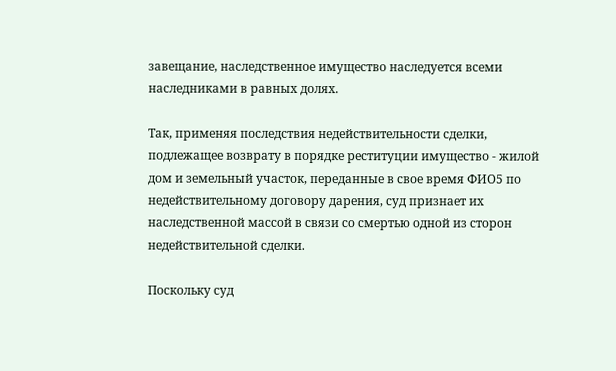завещание, наследственное имущество наследуется всеми наследниками в равных долях.

Так, применяя последствия недействительности сделки, подлежащее возврату в порядке реституции имущество - жилой дом и земельный участок, переданные в свое время ФИО5 по недействительному договору дарения, суд признает их наследственной массой в связи со смертью одной из сторон недействительной сделки.

Поскольку суд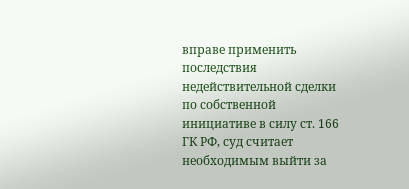вправе применить последствия недействительной сделки по собственной инициативе в силу ст. 166 ГК РФ, суд считает необходимым выйти за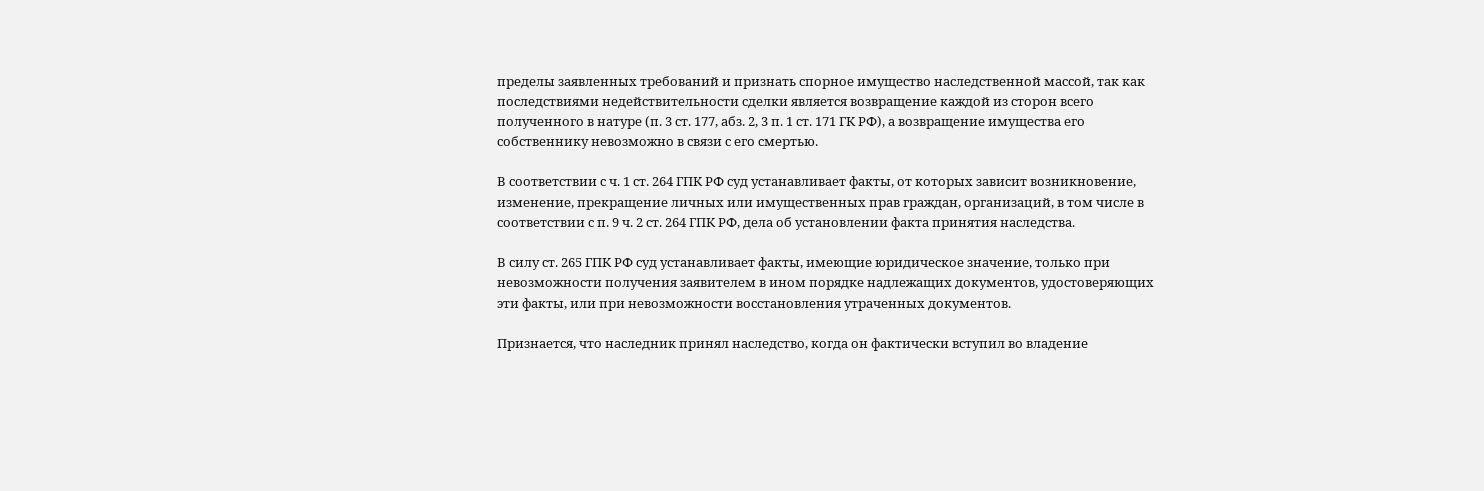пределы заявленных требований и признать спорное имущество наследственной массой, так как последствиями недействительности сделки является возвращение каждой из сторон всего полученного в натуре (п. 3 ст. 177, абз. 2, 3 п. 1 ст. 171 ГК РФ), а возвращение имущества его собственнику невозможно в связи с его смертью.

В соответствии с ч. 1 ст. 264 ГПК РФ суд устанавливает факты, от которых зависит возникновение, изменение, прекращение личных или имущественных прав граждан, организаций, в том числе в соответствии с п. 9 ч. 2 ст. 264 ГПК РФ, дела об установлении факта принятия наследства.

В силу ст. 265 ГПК РФ суд устанавливает факты, имеющие юридическое значение, только при невозможности получения заявителем в ином порядке надлежащих документов, удостоверяющих эти факты, или при невозможности восстановления утраченных документов.

Признается, что наследник принял наследство, когда он фактически вступил во владение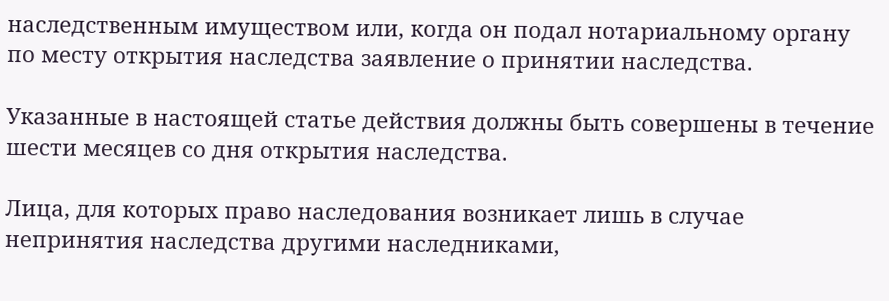наследственным имуществом или, когда он подал нотариальному органу по месту открытия наследства заявление о принятии наследства.

Указанные в настоящей статье действия должны быть совершены в течение шести месяцев со дня открытия наследства.

Лица, для которых право наследования возникает лишь в случае непринятия наследства другими наследниками,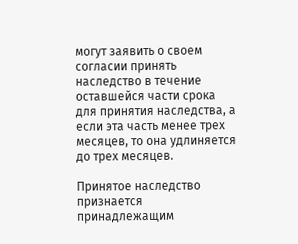могут заявить о своем согласии принять наследство в течение оставшейся части срока для принятия наследства, а если эта часть менее трех месяцев, то она удлиняется до трех месяцев.

Принятое наследство признается принадлежащим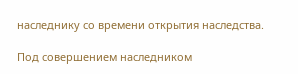наследнику со времени открытия наследства.

Под совершением наследником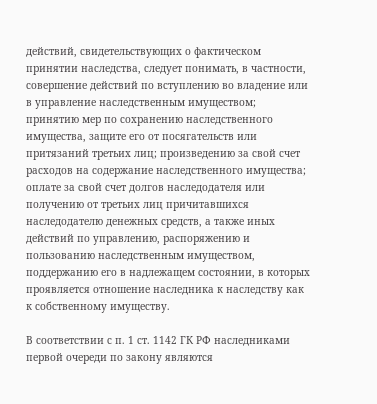действий, свидетельствующих о фактическом принятии наследства, следует понимать, в частности, совершение действий по вступлению во владение или в управление наследственным имуществом; принятию мер по сохранению наследственного имущества, защите его от посягательств или притязаний третьих лиц; произведению за свой счет расходов на содержание наследственного имущества; оплате за свой счет долгов наследодателя или получению от третьих лиц причитавшихся наследодателю денежных средств, а также иных действий по управлению, распоряжению и пользованию наследственным имуществом, поддержанию его в надлежащем состоянии, в которых проявляется отношение наследника к наследству как к собственному имуществу.

В соответствии с п. 1 ст. 1142 ГК РФ наследниками первой очереди по закону являются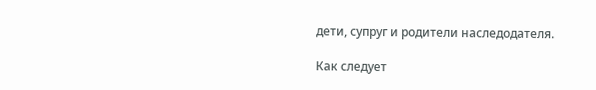дети, супруг и родители наследодателя.

Как следует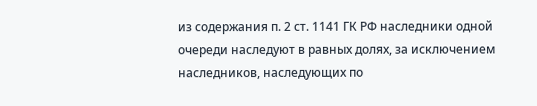из содержания п. 2 ст. 1141 ГК РФ наследники одной очереди наследуют в равных долях, за исключением наследников, наследующих по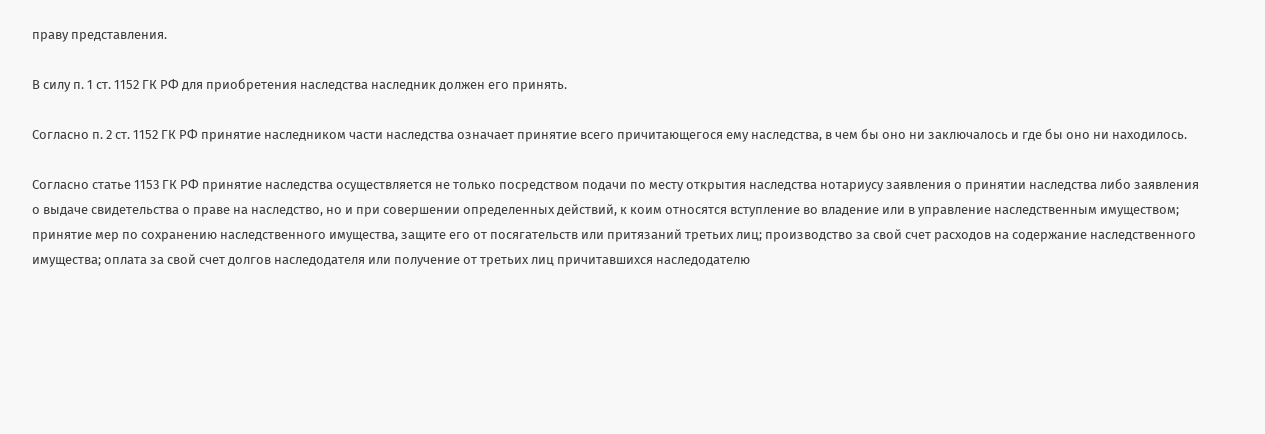праву представления.

В силу п. 1 ст. 1152 ГК РФ для приобретения наследства наследник должен его принять.

Согласно п. 2 ст. 1152 ГК РФ принятие наследником части наследства означает принятие всего причитающегося ему наследства, в чем бы оно ни заключалось и где бы оно ни находилось.

Согласно статье 1153 ГК РФ принятие наследства осуществляется не только посредством подачи по месту открытия наследства нотариусу заявления о принятии наследства либо заявления о выдаче свидетельства о праве на наследство, но и при совершении определенных действий, к коим относятся вступление во владение или в управление наследственным имуществом; принятие мер по сохранению наследственного имущества, защите его от посягательств или притязаний третьих лиц; производство за свой счет расходов на содержание наследственного имущества; оплата за свой счет долгов наследодателя или получение от третьих лиц причитавшихся наследодателю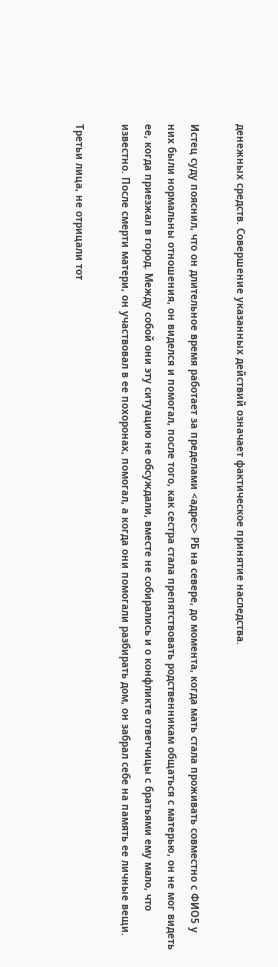денежных средств. Совершение указанных действий означает фактическое принятие наследства.

Истец суду пояснил, что он длительное время работает за пределами <адрес> РБ на севере, до момента, когда мать стала проживать совместно с ФИО5 у них были нормальны отношения, он виделся и помогал, после того, как сестра стала препятствовать родственникам общаться с матерью, он не мог видеть ее, когда приезжал в город. Между собой они эту ситуацию не обсуждали, вместе не собирались и о конфликте ответчицы с братьями ему мало, что известно. После смерти матери, он участвовал в ее похоронах, помогал, а когда они помогали разбирать дом, он забрал себе на память ее личные вещи.

Третьи лица, не отрицали тот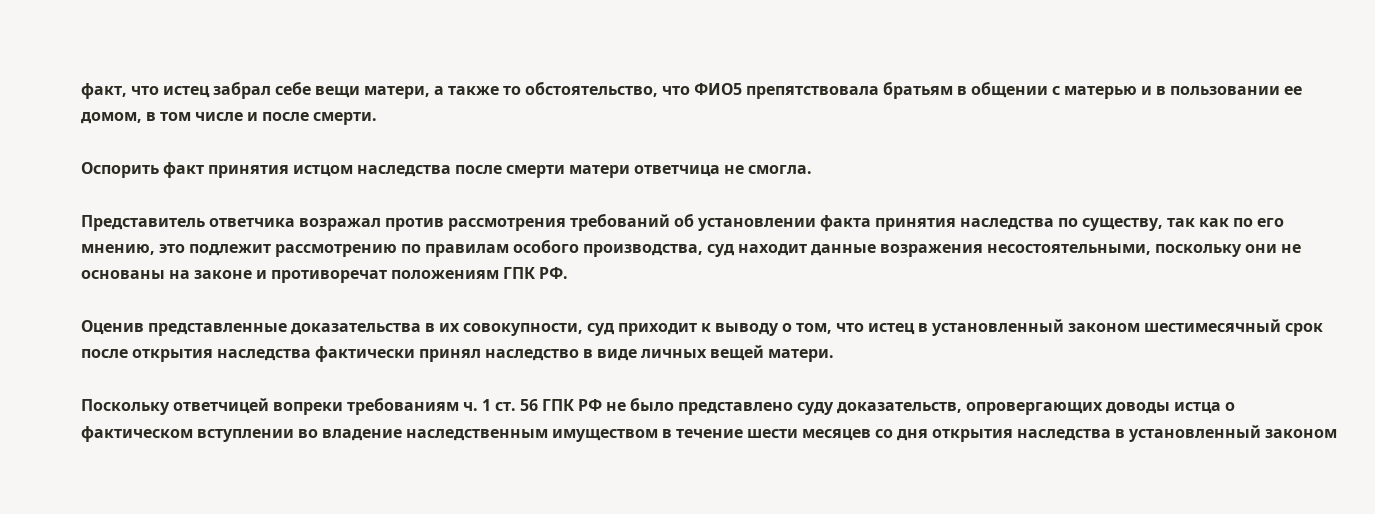факт, что истец забрал себе вещи матери, а также то обстоятельство, что ФИО5 препятствовала братьям в общении с матерью и в пользовании ее домом, в том числе и после смерти.

Оспорить факт принятия истцом наследства после смерти матери ответчица не смогла.

Представитель ответчика возражал против рассмотрения требований об установлении факта принятия наследства по существу, так как по его мнению, это подлежит рассмотрению по правилам особого производства, суд находит данные возражения несостоятельными, поскольку они не основаны на законе и противоречат положениям ГПК РФ.

Оценив представленные доказательства в их совокупности, суд приходит к выводу о том, что истец в установленный законом шестимесячный срок после открытия наследства фактически принял наследство в виде личных вещей матери.

Поскольку ответчицей вопреки требованиям ч. 1 ст. 56 ГПК РФ не было представлено суду доказательств, опровергающих доводы истца о фактическом вступлении во владение наследственным имуществом в течение шести месяцев со дня открытия наследства в установленный законом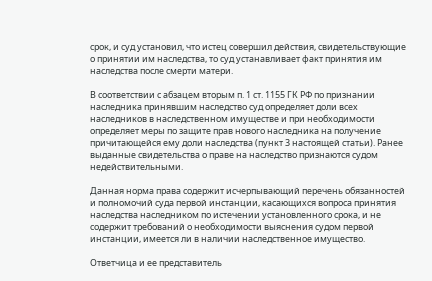срок, и суд установил, что истец совершил действия, свидетельствующие о принятии им наследства, то суд устанавливает факт принятия им наследства после смерти матери.

В соответствии с абзацем вторым п. 1 ст. 1155 ГК РФ по признании наследника принявшим наследство суд определяет доли всех наследников в наследственном имуществе и при необходимости определяет меры по защите прав нового наследника на получение причитающейся ему доли наследства (пункт 3 настоящей статьи). Ранее выданные свидетельства о праве на наследство признаются судом недействительными.

Данная норма права содержит исчерпывающий перечень обязанностей и полномочий суда первой инстанции, касающихся вопроса принятия наследства наследником по истечении установленного срока, и не содержит требований о необходимости выяснения судом первой инстанции, имеется ли в наличии наследственное имущество.

Ответчица и ее представитель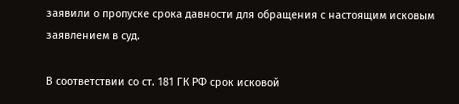заявили о пропуске срока давности для обращения с настоящим исковым заявлением в суд.

В соответствии со ст. 181 ГК РФ срок исковой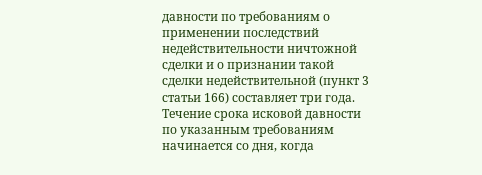давности по требованиям о применении последствий недействительности ничтожной сделки и о признании такой сделки недействительной (пункт 3 статьи 166) составляет три года. Течение срока исковой давности по указанным требованиям начинается со дня, когда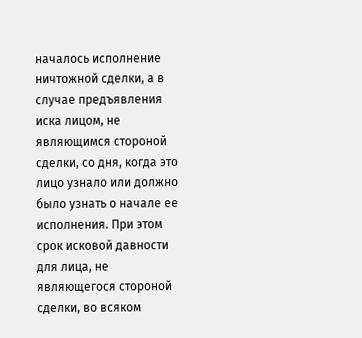началось исполнение ничтожной сделки, а в случае предъявления иска лицом, не являющимся стороной сделки, со дня, когда это лицо узнало или должно было узнать о начале ее исполнения. При этом срок исковой давности для лица, не являющегося стороной сделки, во всяком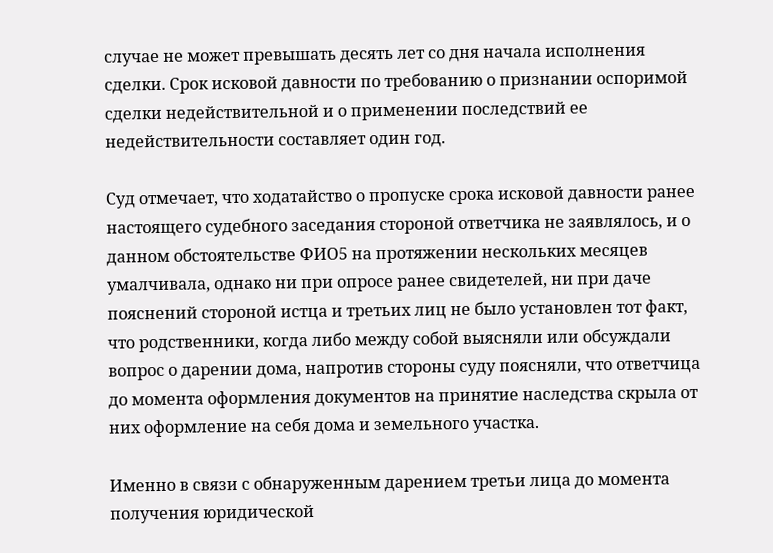случае не может превышать десять лет со дня начала исполнения сделки. Срок исковой давности по требованию о признании оспоримой сделки недействительной и о применении последствий ее недействительности составляет один год.

Суд отмечает, что ходатайство о пропуске срока исковой давности ранее настоящего судебного заседания стороной ответчика не заявлялось, и о данном обстоятельстве ФИО5 на протяжении нескольких месяцев умалчивала, однако ни при опросе ранее свидетелей, ни при даче пояснений стороной истца и третьих лиц не было установлен тот факт, что родственники, когда либо между собой выясняли или обсуждали вопрос о дарении дома, напротив стороны суду поясняли, что ответчица до момента оформления документов на принятие наследства скрыла от них оформление на себя дома и земельного участка.

Именно в связи с обнаруженным дарением третьи лица до момента получения юридической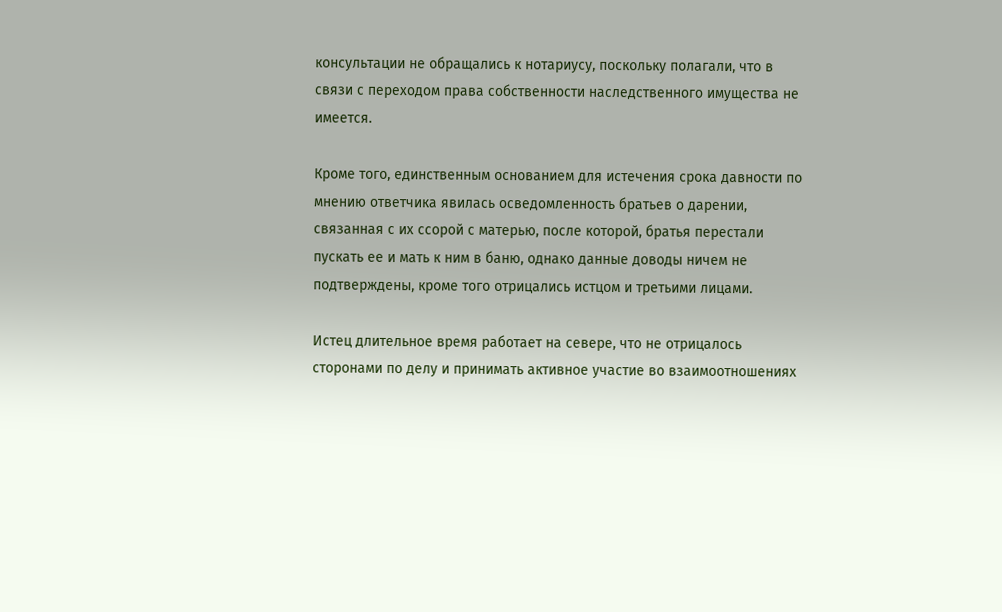консультации не обращались к нотариусу, поскольку полагали, что в связи с переходом права собственности наследственного имущества не имеется.

Кроме того, единственным основанием для истечения срока давности по мнению ответчика явилась осведомленность братьев о дарении, связанная с их ссорой с матерью, после которой, братья перестали пускать ее и мать к ним в баню, однако данные доводы ничем не подтверждены, кроме того отрицались истцом и третьими лицами.

Истец длительное время работает на севере, что не отрицалось сторонами по делу и принимать активное участие во взаимоотношениях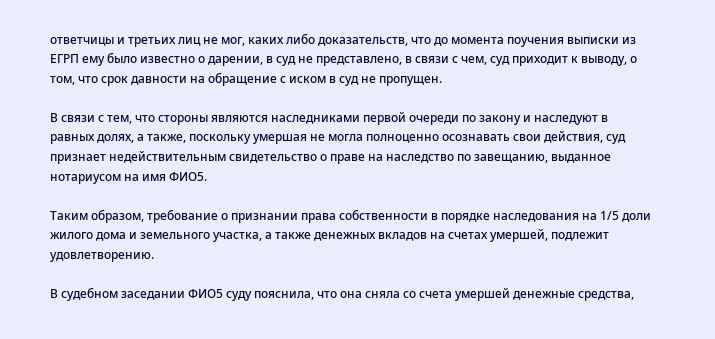ответчицы и третьих лиц не мог, каких либо доказательств, что до момента поучения выписки из ЕГРП ему было известно о дарении, в суд не представлено, в связи с чем, суд приходит к выводу, о том, что срок давности на обращение с иском в суд не пропущен.

В связи с тем, что стороны являются наследниками первой очереди по закону и наследуют в равных долях, а также, поскольку умершая не могла полноценно осознавать свои действия, суд признает недействительным свидетельство о праве на наследство по завещанию, выданное нотариусом на имя ФИО5.

Таким образом, требование о признании права собственности в порядке наследования на 1/5 доли жилого дома и земельного участка, а также денежных вкладов на счетах умершей, подлежит удовлетворению.

В судебном заседании ФИО5 суду пояснила, что она сняла со счета умершей денежные средства,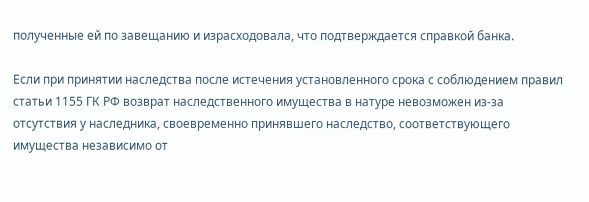полученные ей по завещанию и израсходовала, что подтверждается справкой банка.

Если при принятии наследства после истечения установленного срока с соблюдением правил статьи 1155 ГК РФ возврат наследственного имущества в натуре невозможен из-за отсутствия у наследника, своевременно принявшего наследство, соответствующего имущества независимо от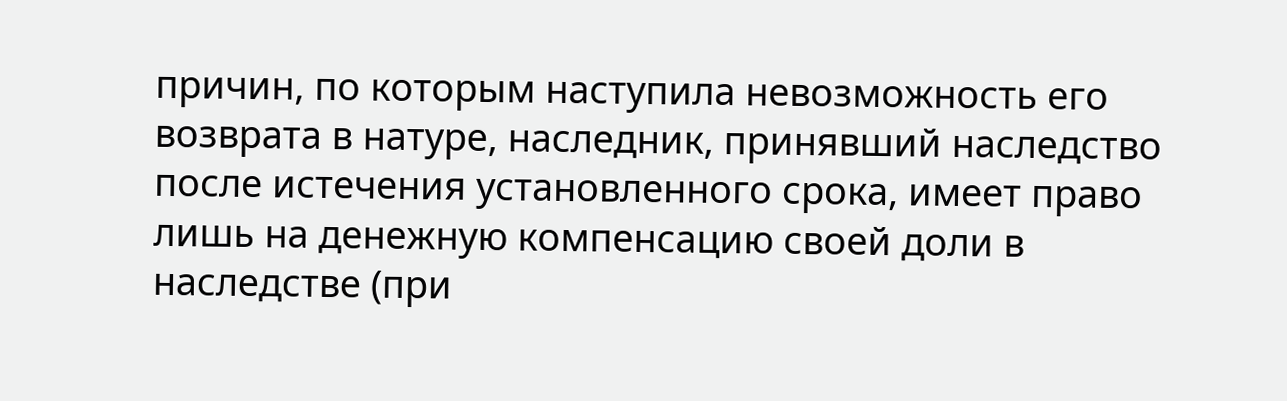причин, по которым наступила невозможность его возврата в натуре, наследник, принявший наследство после истечения установленного срока, имеет право лишь на денежную компенсацию своей доли в наследстве (при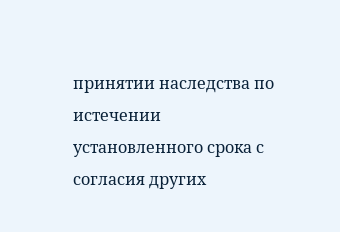принятии наследства по истечении установленного срока с согласия других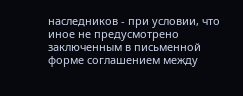наследников - при условии, что иное не предусмотрено заключенным в письменной форме соглашением между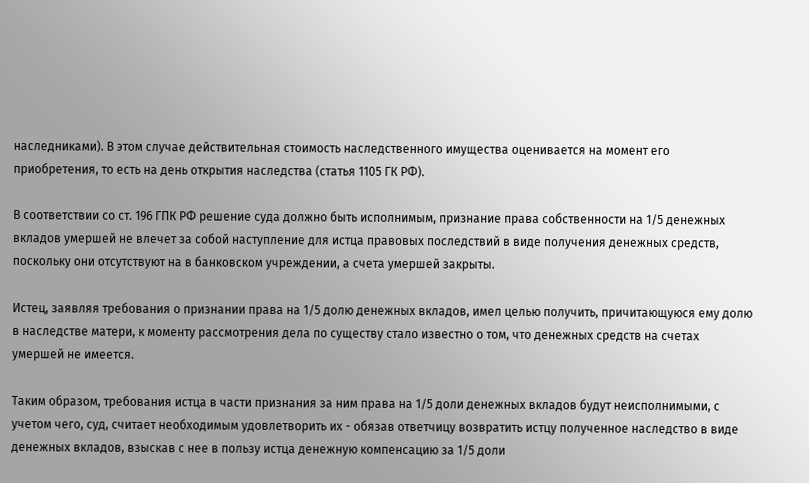наследниками). В этом случае действительная стоимость наследственного имущества оценивается на момент его приобретения, то есть на день открытия наследства (статья 1105 ГК РФ).

В соответствии со ст. 196 ГПК РФ решение суда должно быть исполнимым, признание права собственности на 1/5 денежных вкладов умершей не влечет за собой наступление для истца правовых последствий в виде получения денежных средств, поскольку они отсутствуют на в банковском учреждении, а счета умершей закрыты.

Истец, заявляя требования о признании права на 1/5 долю денежных вкладов, имел целью получить, причитающуюся ему долю в наследстве матери, к моменту рассмотрения дела по существу стало известно о том, что денежных средств на счетах умершей не имеется.

Таким образом, требования истца в части признания за ним права на 1/5 доли денежных вкладов будут неисполнимыми, с учетом чего, суд, считает необходимым удовлетворить их - обязав ответчицу возвратить истцу полученное наследство в виде денежных вкладов, взыскав с нее в пользу истца денежную компенсацию за 1/5 доли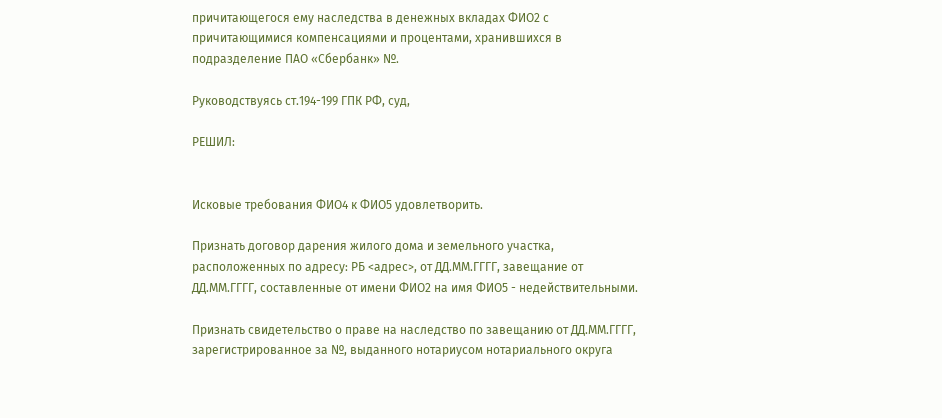причитающегося ему наследства в денежных вкладах ФИО2 с причитающимися компенсациями и процентами, хранившихся в подразделение ПАО «Сбербанк» №.

Руководствуясь ст.194-199 ГПК РФ, суд,

РЕШИЛ:


Исковые требования ФИО4 к ФИО5 удовлетворить.

Признать договор дарения жилого дома и земельного участка, расположенных по адресу: РБ <адрес>, от ДД.ММ.ГГГГ, завещание от ДД.ММ.ГГГГ, составленные от имени ФИО2 на имя ФИО5 - недействительными.

Признать свидетельство о праве на наследство по завещанию от ДД.ММ.ГГГГ, зарегистрированное за №, выданного нотариусом нотариального округа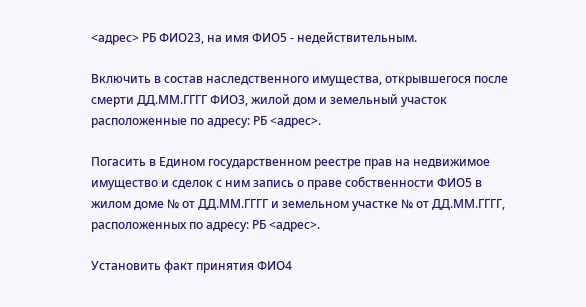<адрес> РБ ФИО23, на имя ФИО5 - недействительным.

Включить в состав наследственного имущества, открывшегося после смерти ДД.ММ.ГГГГ ФИО3, жилой дом и земельный участок расположенные по адресу: РБ <адрес>.

Погасить в Едином государственном реестре прав на недвижимое имущество и сделок с ним запись о праве собственности ФИО5 в жилом доме № от ДД.ММ.ГГГГ и земельном участке № от ДД.ММ.ГГГГ, расположенных по адресу: РБ <адрес>.

Установить факт принятия ФИО4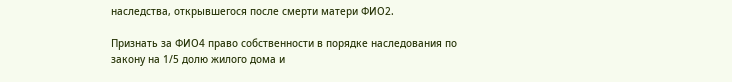наследства, открывшегося после смерти матери ФИО2.

Признать за ФИО4 право собственности в порядке наследования по закону на 1/5 долю жилого дома и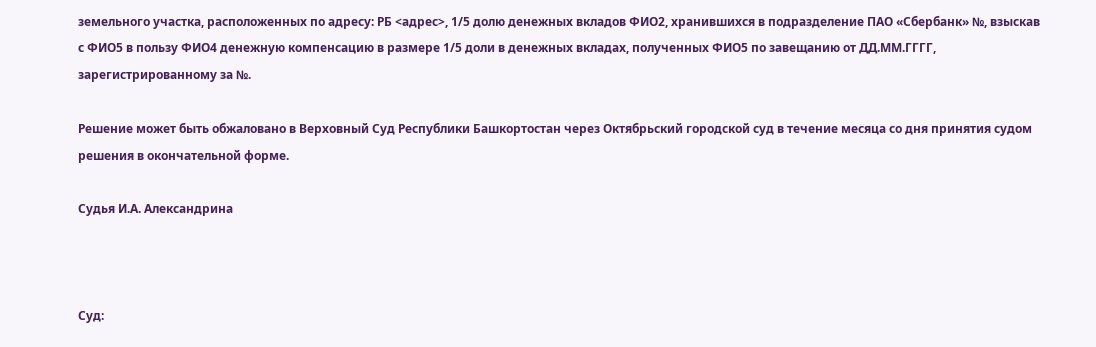земельного участка, расположенных по адресу: РБ <адрес>, 1/5 долю денежных вкладов ФИО2, хранившихся в подразделение ПАО «Сбербанк» №, взыскав с ФИО5 в пользу ФИО4 денежную компенсацию в размере 1/5 доли в денежных вкладах, полученных ФИО5 по завещанию от ДД.ММ.ГГГГ, зарегистрированному за №.

Решение может быть обжаловано в Верховный Суд Республики Башкортостан через Октябрьский городской суд в течение месяца со дня принятия судом решения в окончательной форме.

Судья И.А. Александрина



Суд: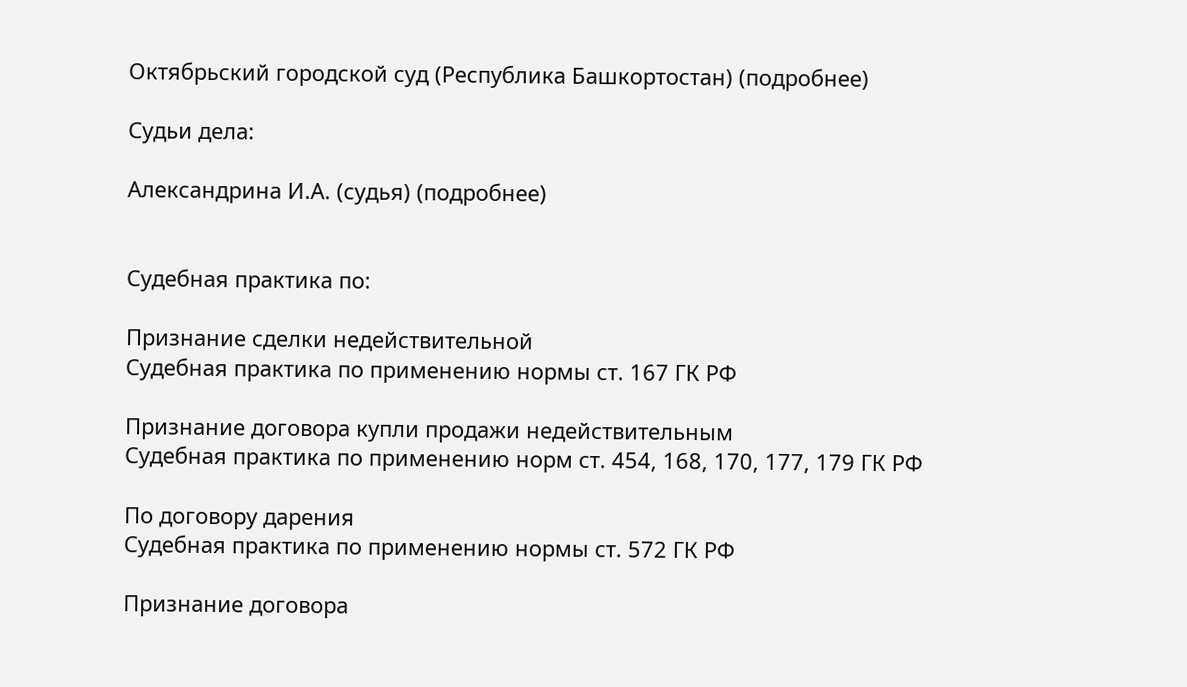Октябрьский городской суд (Республика Башкортостан) (подробнее)

Судьи дела:

Александрина И.А. (судья) (подробнее)


Судебная практика по:

Признание сделки недействительной
Судебная практика по применению нормы ст. 167 ГК РФ

Признание договора купли продажи недействительным
Судебная практика по применению норм ст. 454, 168, 170, 177, 179 ГК РФ

По договору дарения
Судебная практика по применению нормы ст. 572 ГК РФ

Признание договора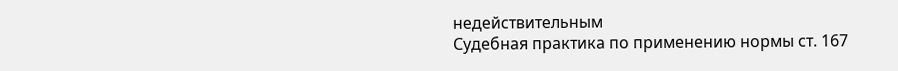недействительным
Судебная практика по применению нормы ст. 167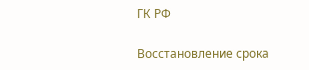ГК РФ

Восстановление срока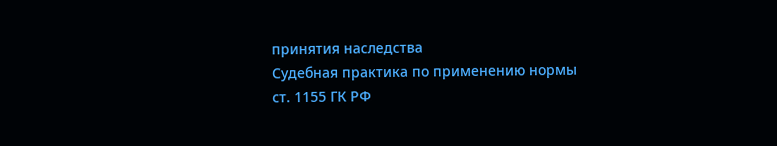принятия наследства
Судебная практика по применению нормы ст. 1155 ГК РФ